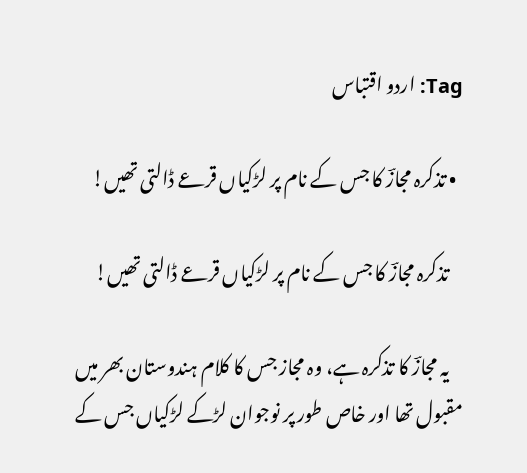Tag: اردو اقتباس

  • تذکرہ مجازؔ کا جس کے نام پر لڑکیاں قرعے ڈالتی تھیں!

    تذکرہ مجازؔ کا جس کے نام پر لڑکیاں قرعے ڈالتی تھیں!

    یہ مجازؔ کا تذکرہ ہے، وہ مجاز جس کا کلام ہندوستان بھر میں مقبول تھا اور خاص طور پر نوجوان لڑکے لڑکیاں جس کے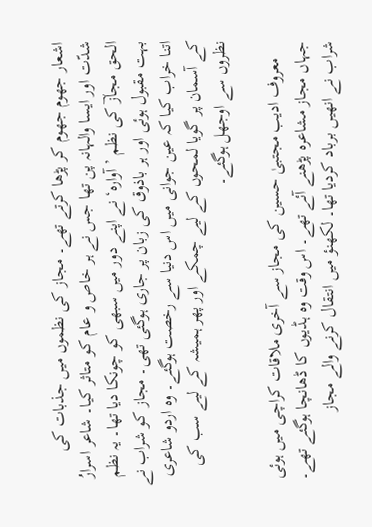اشعار جھوم جھوم کر پڑھا کرتے تھے۔ مجاز کی نظموں میں جذبات کی شدّت اور ایسا والہانہ پن تھا جس نے ہر خاص و عام کو متاثر کیا۔ شاعر اسرارُ الحق مجازؔ کی نظم ’آوارہ‘ نے اپنے دور میں سبھی کو چونکا دیا تھا۔ یہ نظم بہت مقبول ہوئی اور ہر باذوق کی زبان پر جاری ہوگئی تھی۔ مجاز کو شراب نے اتنا خراب کیا کہ عین جوانی میں اس دنیا سے رخصت ہوگئے۔ وہ اردو شاعری کے آسمان پر گویا لمحوں کے لیے چمکے اور پھر ہمیشہ کے لیے سب کی نظروں سے اوجھل ہوگئے۔

    معروف ادیب مجتبیٰ حسین کی مجاز سے آخری ملاقات کراچی میں ہوئی جہاں مجاز مشاعرہ پڑھنے آئے تھے۔ اس وقت وہ ہڈیوں کا ڈھانچا ہوگئے تھے۔ شراب نے انھیں برباد کردیا تھا۔ لکھنؤ میں انتقال کرنے والے مجاز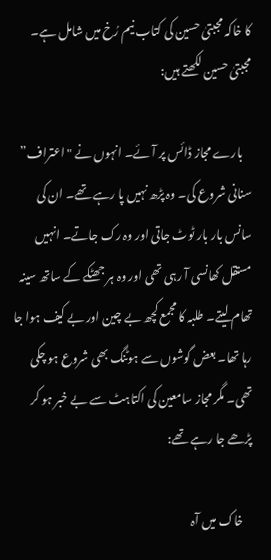کا خاکہ مجبتیٰ حسین کی کتاب نیم رُخ میں شامل ہے۔ مجبتیٰ حسین لکھتے ہیں:

    بارے مجاز ڈائس پر آئے۔ انہوں نے "اعتراف” سنانی شروع کی۔ وہ پڑھ نہیں پا رہے تھے۔ ان کی سانس بار بار ٹوٹ جاتی اور وہ رک جاتے۔ انہیں مستقل کھانسی آ رہی تھی اور وہ ہر جھٹکے کے ساتھ سینہ تھام لیتے۔ طلبہ کا مجمع کچھ بے چین اور بے کیف ہوا جا رہا تھا۔ بعض گوشوں سے ہوٹنگ بھی شروع ہو چکی تھی۔ مگر مجاز سامعین کی اکتاہٹ سے بے خبر ہو کر پڑھے جا رہے تھے:

    خاک میں آہ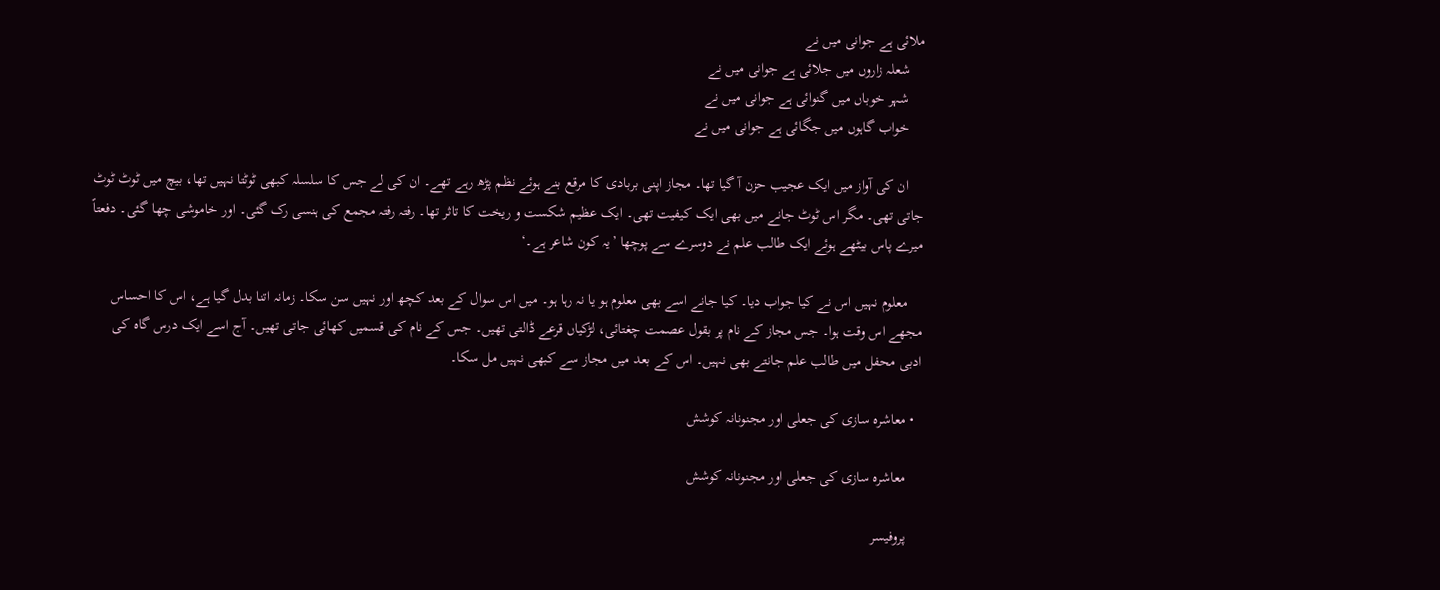ملائی ہے جوانی میں نے
    شعلہ زاروں میں جلائی ہے جوانی میں نے
    شہر خوباں میں گنوائی ہے جوانی میں نے
    خواب گاہوں میں جگائی ہے جوانی میں نے

    ان کی آواز میں ایک عجیب حزن آ گیا تھا۔ مجاز اپنی بربادی کا مرقع بنے ہوئے نظم پڑھ رہے تھے۔ ان کی لے جس کا سلسلہ کبھی ٹوٹتا نہیں تھا، بیچ میں ٹوٹ ٹوٹ جاتی تھی۔ مگر اس ٹوٹ جانے میں بھی ایک کیفیت تھی۔ ایک عظیم شکست و ریخت کا تاثر تھا۔ رفتہ رفتہ مجمع کی ہنسی رک گئی۔ اور خاموشی چھا گئی۔ دفعتاً میرے پاس بیٹھے ہوئے ایک طالب علم نے دوسرے سے پوچھا ’یہ کون شاعر ہے۔‘

    معلوم نہیں اس نے کیا جواب دیا۔ کیا جانے اسے بھی معلوم ہو یا نہ رہا ہو۔ میں اس سوال کے بعد کچھ اور نہیں سن سکا۔ زمانہ اتنا بدل گیا ہے، اس کا احساس مجھے اس وقت ہوا۔ جس مجاز کے نام پر بقول عصمت چغتائی، لڑکیاں قرعے ڈالتی تھیں۔ جس کے نام کی قسمیں کھائی جاتی تھیں۔ آج اسے ایک درس گاہ کی ادبی محفل میں طالب علم جانتے بھی نہیں۔ اس کے بعد میں مجاز سے کبھی نہیں مل سکا۔

  • معاشرہ سازی کی جعلی اور مجنونانہ کوشش

    معاشرہ سازی کی جعلی اور مجنونانہ کوشش

    پروفیسر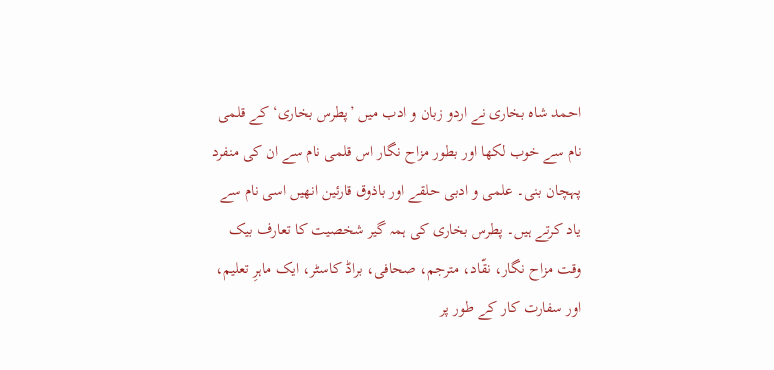احمد شاہ بخاری نے اردو زبان و ادب میں ’پطرس بخاری‘ کے قلمی نام سے خوب لکھا اور بطور مزاح نگار اس قلمی نام سے ان کی منفرد پہچان بنی۔ علمی و ادبی حلقے اور باذوق قارئین انھیں اسی نام سے یاد کرتے ہیں۔ پطرس بخاری کی ہمہ گیر شخصیت کا تعارف بیک وقت مزاح نگار، نقّاد، مترجم، صحافی، براڈ کاسٹر، ایک ماہرِ تعلیم، اور سفارت کار کے طور پر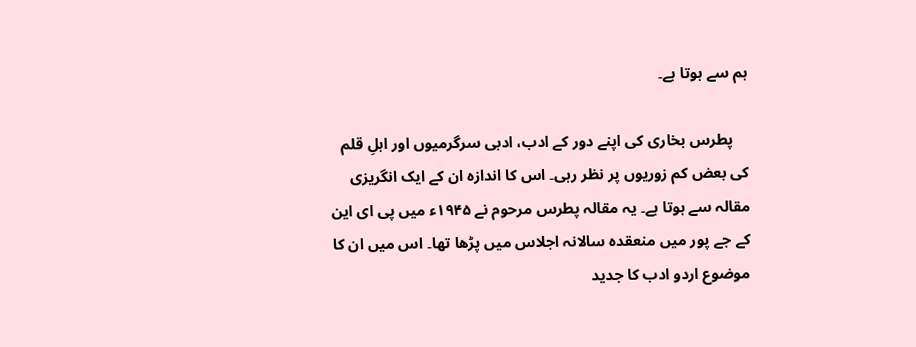ہم سے ہوتا ہے۔

    پطرس بخاری کی اپنے دور کے ادب، ادبی سرگرمیوں اور اہلِ قلم کی بعض کم زوریوں پر نظر رہی۔ اس کا اندازہ ان کے ایک انگریزی مقالہ سے ہوتا ہے۔ یہ مقالہ پطرس مرحوم نے ۱۹۴۵ء میں پی ای این کے جے پور میں منعقدہ سالانہ اجلاس میں پڑھا تھا۔ اس میں ان کا موضوع اردو ادب کا جدید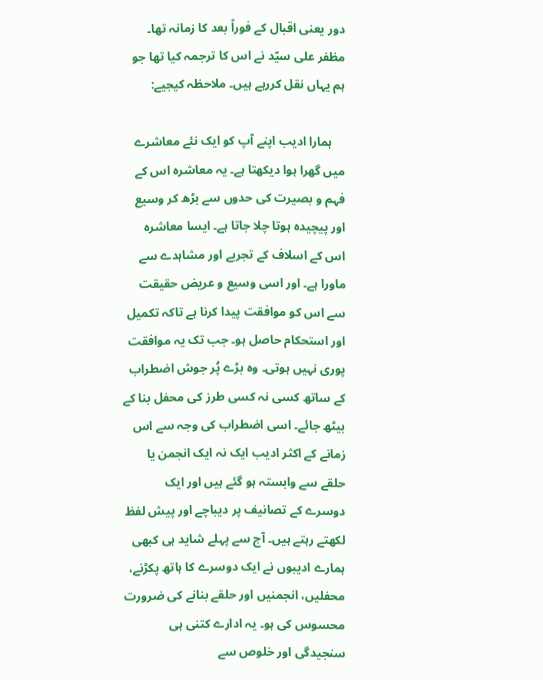دور یعنی اقبال کے فوراً بعد کا زمانہ تھا۔ مظفر علی سیّد نے اس کا ترجمہ کیا تھا جو ہم یہاں نقل کررہے ہیں۔ ملاحظہ کیجیے:

    ہمارا ادیب اپنے آپ کو ایک نئے معاشرے میں گھرا ہوا دیکھتا ہے۔ یہ معاشرہ اس کے فہم و بصیرت کی حدوں سے بڑھ کر وسیع اور پیچیدہ ہوتا چلا جاتا ہے۔ ایسا معاشرہ اس کے اسلاف کے تجربے اور مشاہدے سے ماورا ہے۔ اور اسی وسیع و عریض حقیقت سے اس کو موافقت پیدا کرنا ہے تاکہ تکمیل اور استحکام حاصل ہو۔ جب تک یہ موافقت پوری نہیں ہوتی۔ وہ بڑے پُر جوش اضطراب کے ساتھ کسی نہ کسی طرز کی محفل بنا کے بیٹھ جائے۔ اسی اضطراب کی وجہ سے اس زمانے کے اکثر ادیب ایک نہ ایک انجمن یا حلقے سے وابستہ ہو گئے ہیں اور ایک دوسرے کے تصانیف پر دیباچے اور پیش لفظ لکھتے رہتے ہیں۔ آج سے پہلے شاید ہی کبھی ہمارے ادیبوں نے ایک دوسرے کا ہاتھ پکڑنے، محفلیں، انجمنیں اور حلقے بنانے کی ضرورت محسوس کی ہو۔ یہ ادارے کتنی ہی سنجیدگی اور خلوص سے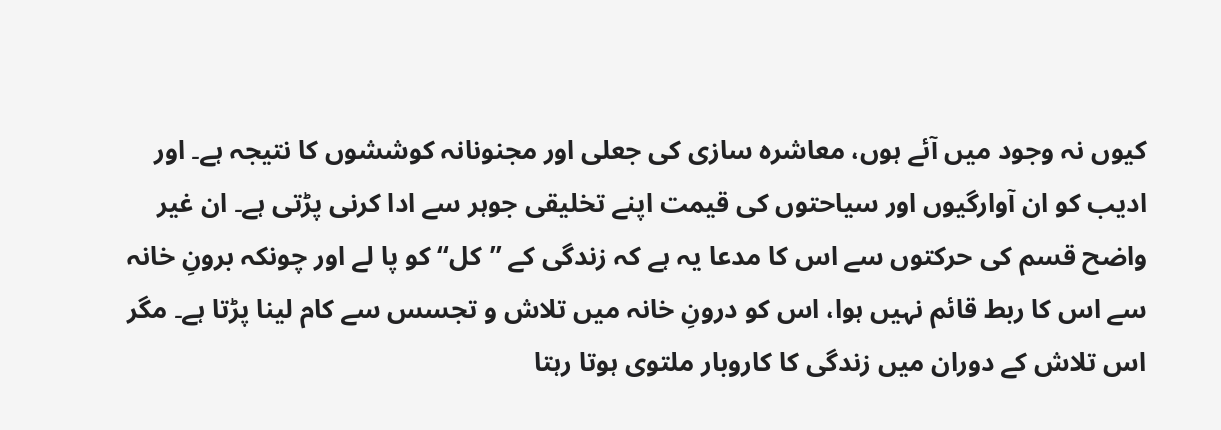کیوں نہ وجود میں آئے ہوں، معاشرہ سازی کی جعلی اور مجنونانہ کوششوں کا نتیجہ ہے۔ اور ادیب کو ان آوارگیوں اور سیاحتوں کی قیمت اپنے تخلیقی جوہر سے ادا کرنی پڑتی ہے۔ ان غیر واضح قسم کی حرکتوں سے اس کا مدعا یہ ہے کہ زندگی کے ’’کل‘‘ کو پا لے اور چونکہ برونِ خانہ سے اس کا ربط قائم نہیں ہوا، اس کو درونِ خانہ میں تلاش و تجسس سے کام لینا پڑتا ہے۔ مگر اس تلاش کے دوران میں زندگی کا کاروبار ملتوی ہوتا رہتا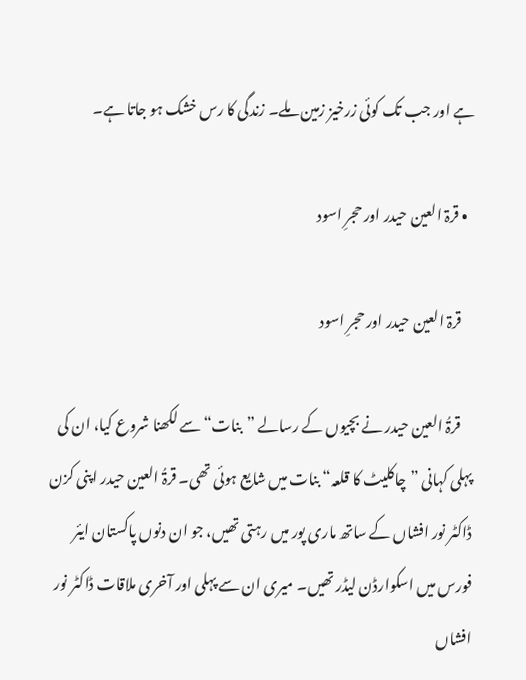ہے اور جب تک کوئی زرخیز زمین ملے۔ زندگی کا رس خشک ہو جاتا ہے۔

  • قرۃ العین حیدر اور حجرِ اسود

    قرۃ العین حیدر اور حجرِ اسود

    قرۃُ العین حیدر نے بچیوں کے رسالے ”بنات“ سے لکھنا شروع کیا، ان کی پہلی کہانی ”چاکلیٹ کا قلعہ“ بنات میں شایع ہوئی تھی۔ قرۃُ العین حیدر اپنی کزن ڈاکٹر نور افشاں کے ساتھ ماری پور میں رہتی تھیں، جو ان دنوں پاکستان ایئر فورس میں اسکوارڈن لیڈر تھیں۔ میری ان سے پہلی اور آخری ملاقات ڈاکٹر نور افشاں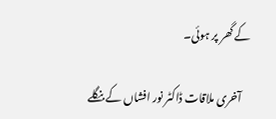کے گھر پر ہوئی۔

    آخری ملاقات ڈاکٹر نور افشاں کے بنگلے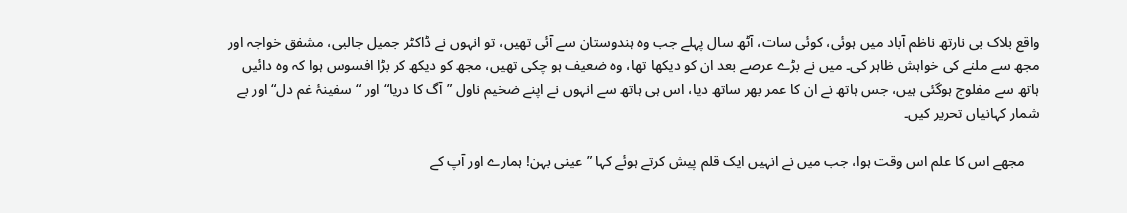واقع بلاک بی نارتھ ناظم آباد میں ہوئی، کوئی سات، آٹھ سال پہلے جب وہ ہندوستان سے آئی تھیں، تو انہوں نے ڈاکٹر جمیل جالبی، مشفق خواجہ اور مجھ سے ملنے کی خواہش ظاہر کی۔ میں نے بڑے عرصے بعد ان کو دیکھا تھا، وہ ضعیف ہو چکی تھیں، مجھ کو دیکھ کر بڑا افسوس ہوا کہ وہ دائیں ہاتھ سے مفلوج ہوگئی ہیں، جس ہاتھ نے ان کا عمر بھر ساتھ دیا، اس ہی ہاتھ سے انہوں نے اپنے ضخیم ناول ”آگ کا دریا“ اور “سفینۂ غم دل“ اور بے شمار کہانیاں تحریر کیں۔

    مجھے اس کا علم اس وقت ہوا، جب میں نے انہیں ایک قلم پیش کرتے ہوئے کہا ”عینی بہن! ہمارے اور آپ کے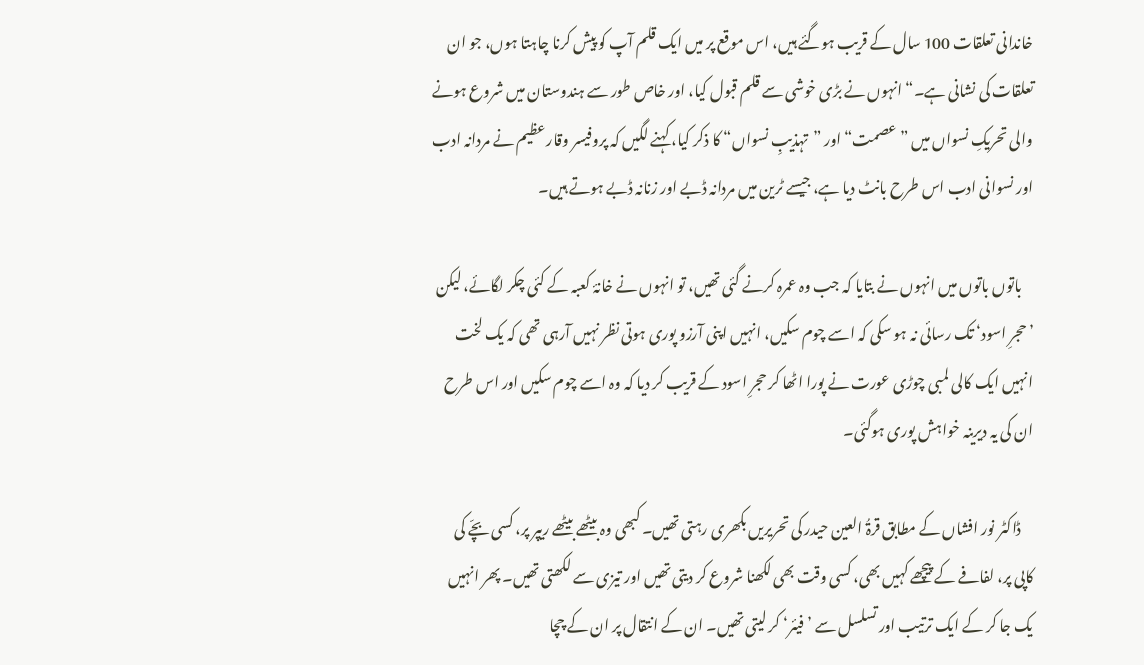خاندانی تعلقات 100 سال کے قریب ہوگئے ہیں، اس موقع پر میں ایک قلم آپ کو پیش کرنا چاہتا ہوں، جو ان تعلقات کی نشانی ہے۔“ انہوں نے بڑی خوشی سے قلم قبول کیا، اور خاص طور سے ہندوستان میں شروع ہونے والی تحریکِ نسواں میں ”عصمت“ اور ”تہذیبِ نسواں“ کا ذکر کیا، کہنے لگیں کہ پروفیسر وقار عظیم نے مردانہ ادب اور نسوانی ادب اس طرح بانٹ دیا ہے، جیسے ٹرین میں مردانہ ڈبے اور زنانہ ڈبے ہوتے ہیں۔

    باتوں باتوں میں انہوں نے بتایا کہ جب وہ عمرہ کرنے گئی تھیں، تو انہوں نے خانۂ کعبہ کے کئی چکر لگائے، لیکن ’حجرِ اسود‘ تک رسائی نہ ہو سکی کہ اسے چوم سکیں، انہیں اپنی آرزو پوری ہوتی نظر نہیں آرہی تھی کہ یک لخت انہیں ایک کالی لمبی چوڑی عورت نے پورا اٹھا کر حجرِ اسود کے قریب کر دیا کہ وہ اسے چوم سکیں اور اس طرح ان کی یہ دیرینہ خواہش پوری ہوگئی۔

    ڈاکٹر نور افشاں کے مطابق قرۃُ العین حیدر کی تحریریں بکھری رہتی تھیں۔ کبھی وہ بیٹھے بیٹھے ریپر پر، کسی بچّے کی کاپی پر، لفافے کے پیچھے کہیں بھی، کسی وقت بھی لکھنا شروع کر دیتی تھیں اور تیزی سے لکھتی تھیں۔ پھر انہیں یک جا کر کے ایک ترتیب اور تسلسل سے ’فیئر‘ کر لیتی تھیں۔ ان کے انتقال پر ان کے چچا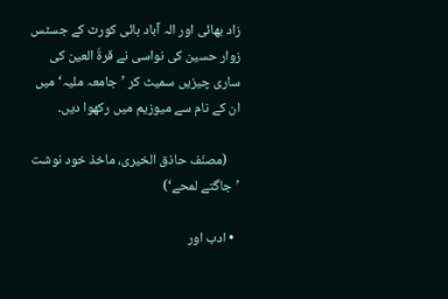زاد بھائی اور الہ آباد ہائی کورٹ کے جسٹس زوار حسین کی نواسی نے قرۃُ العین کی ساری چیزیں سمیٹ کر ’جامعہ ملیہ‘ میں ان کے نام سے میوزیم میں رکھوا دیں۔

    (مصنّف حاذق الخیری، ماخذ خود نوشت ’جاگتے لمحے‘)

  • ادب اور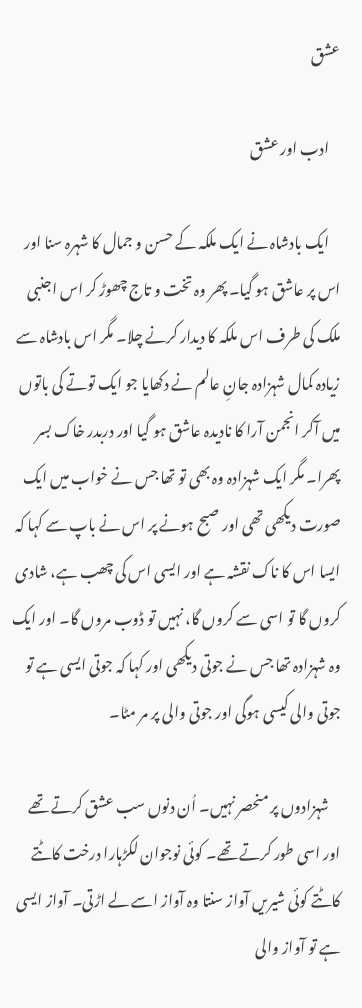عشق

    ادب اور عشق

    ایک بادشاہ نے ایک ملکہ کے حسن و جمال کا شہرہ سنا اور اس پر عاشق ہو گیا۔ پھر وہ تخت و تاج چھوڑ کر اس اجنبی ملک کی طرف اس ملکہ کا دیدار کرنے چلا۔ مگر اس بادشاہ سے زیادہ کمال شہزادہ جانِ عالم نے دکھایا جو ایک توتے کی باتوں میں آکر انجمن آرا کا نادیدہ عاشق ہو گیا اور دربدر خاک بسر پھرا۔ مگر ایک شہزادہ وہ بھی تو تھا جس نے خواب میں ایک صورت دیکھی تھی اور صبح ہونے پر اس نے باپ سے کہا کہ ایسا اس کا ناک نقشہ ہے اور ایسی اس کی چھب ہے، شادی کروں گا تو اسی سے کروں گا، نہیں تو ڈوب مروں گا۔ اور ایک وہ شہزادہ تھا جس نے جوتی دیکھی اور کہا کہ جوتی ایسی ہے تو جوتی والی کیسی ہوگی اور جوتی والی پر مر مٹا۔

    شہزادوں پر منحصر نہیں۔ اُن دنوں سب عشق کرتے تھے اور اسی طور کرتے تھے۔ کوئی نوجوان لکڑہارا درخت کاٹتے کاٹتے کوئی شیریں آواز سنتا وہ آواز اسے لے اڑتی۔ آواز ایسی ہے تو آواز والی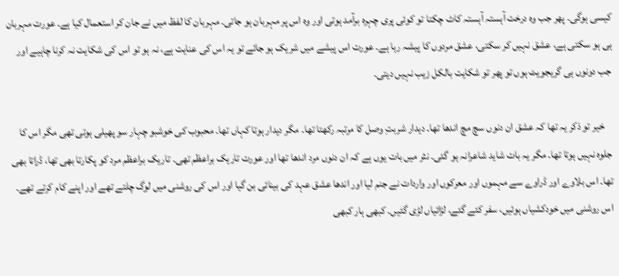کیسی ہوگی۔ پھر جب وہ درخت آہستہ آہستہ کاٹ چکتا تو کوئی پری چہرہ برآمد ہوتی اور وہ اس پر مہربان ہو جاتی۔ مہربان کا لفظ میں نے جان کر استعمال کیا ہے۔ عورت مہربان ہی ہو سکتی ہے، عشق نہیں کر سکتی، عشق مردوں کا پیشہ رہا ہے۔ عورت اس پیشے میں شریک ہو جائے تو یہ اس کی عنایت ہے، نہ ہو تو اس کی شکایت نہ کرنا چاہیے اور جب دونوں ہی گریجویٹ ہوں تو پھر تو شکایت بالکل زیب نہیں دیتی۔

    خیر تو ذکر یہ تھا کہ عشق ان دنوں سچ مچ اندھا تھا۔ دیدار شربتِ وصل کا مرتبہ رکھتا تھا۔ مگر دیدار ہوتا کہاں تھا۔ محبوب کی خوشبو چہار سو پھیلی ہوتی تھی مگر اس کا جلوہ نہیں ہوتا تھا۔ مگر یہ بات شاید شاعرانہ ہو گئی۔ نثر میں بات یوں ہے کہ ان دنوں مرد اندھا تھا اور عورت تاریک براعظم تھی۔ تاریک براعظم مرد کو پکارتا بھی تھا، ڈراتا بھی تھا۔ اس بلاوے اور ڈراوے سے مہموں اور معرکوں اور واردات نے جنم لیا اور اندھا عشق عہد کی بینائی بن گیا اور اس کی روشنی میں لوگ چلتے تھے اور اپنے کام کرتے تھے۔ اس روشنی میں خودکشیاں ہوئیں، سفر کئے گئے، لڑائیاں لڑی گئیں۔ کبھی ہار کبھی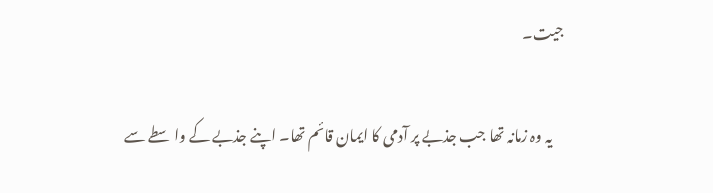جیت۔

    یہ وہ زمانہ تھا جب جذبے پر آدمی کا ایمان قائم تھا۔ اپنے جذبے کے واسطے سے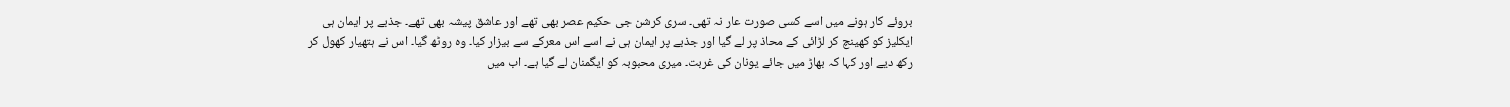بروئے کار ہونے میں اسے کسی صورت عار نہ تھی۔ سری کرشن جی حکیم عصر بھی تھے اور عاشق پیشہ بھی تھے۔ جذبے پر ایمان ہی ایکلیز کو کھینچ کر لڑائی کے محاذ پر لے گیا اور جذبے پر ایمان ہی نے اسے اس معرکے سے بیزار کیا۔ وہ روٹھ گیا۔ اس نے ہتھیار کھول کر رکھ دیے اور کہا کہ بھاڑ میں جائے یونان کی غربت۔ میری محبوبہ کو ایگمنان لے گیا ہے۔ اب میں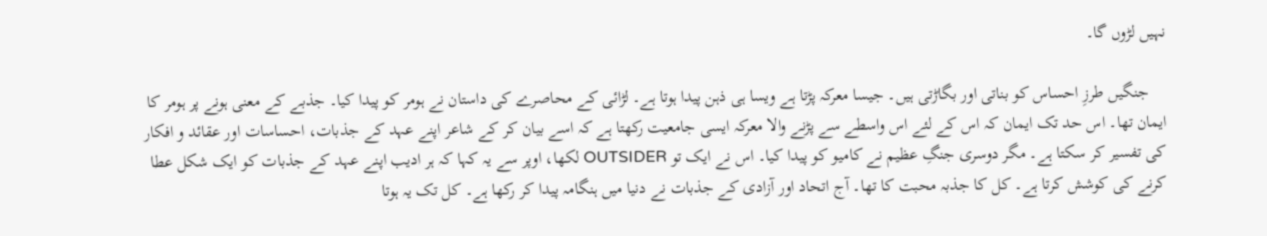نہیں لڑوں گا۔

    جنگیں طرزِ احساس کو بناتی اور بگاڑتی ہیں۔ جیسا معرکہ پڑتا ہے ویسا ہی ذہن پیدا ہوتا ہے۔ لڑائی کے محاصرے کی داستان نے ہومر کو پیدا کیا۔ جذبے کے معنی ہونے پر ہومر کا ایمان تھا۔ اس حد تک ایمان کہ اس کے لئے اس واسطے سے پڑنے والا معرکہ ایسی جامعیت رکھتا ہے کہ اسے بیان کر کے شاعر اپنے عہد کے جذبات، احساسات اور عقائد و افکار کی تفسیر کر سکتا ہے۔ مگر دوسری جنگِ عظیم نے کامیو کو پیدا کیا۔ اس نے ایک تو OUTSIDER لکھا، اوپر سے یہ کہا کہ ہر ادیب اپنے عہد کے جذبات کو ایک شکل عطا کرنے کی کوشش کرتا ہے۔ کل کا جذبہ محبت کا تھا۔ آج اتحاد اور آزادی کے جذبات نے دنیا میں ہنگامہ پیدا کر رکھا ہے۔ کل تک یہ ہوتا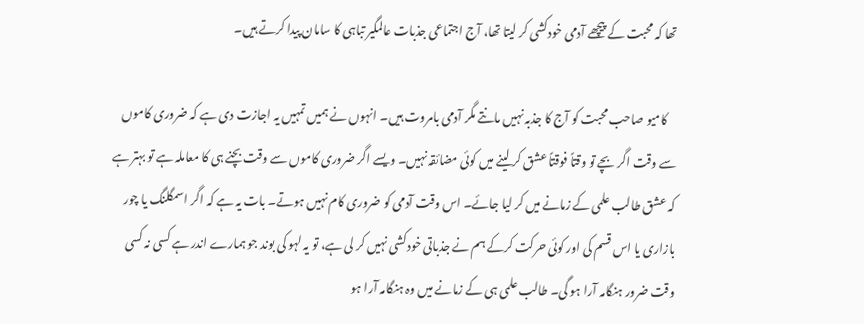تھا کہ محبت کے پیچھے آدمی خودکشی کر لیتا تھا، آج اجتماعی جذبات عالمگیر تباہی کا سامان پیدا کرتے ہیں۔

    کامیو صاحب محبت کو آج کا جذبہ نہیں مانتے مگر آدمی بامروت ہیں۔ انہوں نے ہمیں تمہیں یہ اجازت دی ہے کہ ضروری کاموں سے وقت اگر بچے تو وقتاً فوقتاً عشق کر لینے میں کوئی مضائقہ نہیں۔ ویسے اگر ضروری کاموں سے وقت بچنے ہی کا معاملہ ہے تو بہتر ہے کہ عشق طالب علمی کے زمانے میں کر لیا جائے۔ اس وقت آدمی کو ضروری کام نہیں ہوتے۔ بات یہ ہے کہ اگر اسمگلنگ یا چور بازاری یا اس قسم کی اور کوئی حرکت کرکے ہم نے جذباتی خودکشی نہیں کر لی ہے، تو یہ لہو کی بوند جو ہمارے اندر ہے کسی نہ کسی وقت ضرور ہنگامہ آرا ہو گی۔ طالب علمی ہی کے زمانے میں وہ ہنگامہ آرا ہو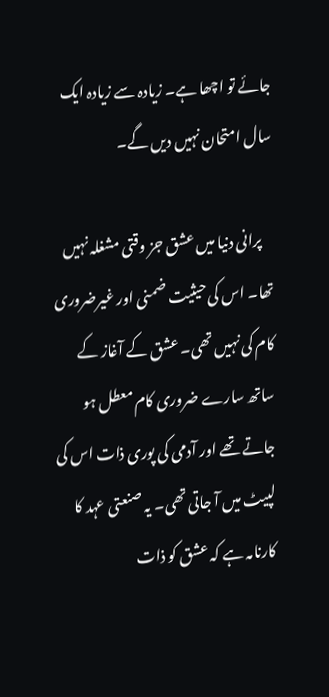جائے تو اچھا ہے۔ زیادہ سے زیادہ ایک سال امتحان نہیں دیں گے۔

    پرانی دنیا میں عشق جز وقتی مشغلہ نہیں تھا۔ اس کی حیثیت ضمنی اور غیرضروری کام کی نہیں تھی۔ عشق کے آغاز کے ساتھ سارے ضروری کام معطل ہو جاتے تھے اور آدمی کی پوری ذات اس کی لپیٹ میں آ جاتی تھی۔ یہ صنعتی عہد کا کارنامہ ہے کہ عشق کو ذات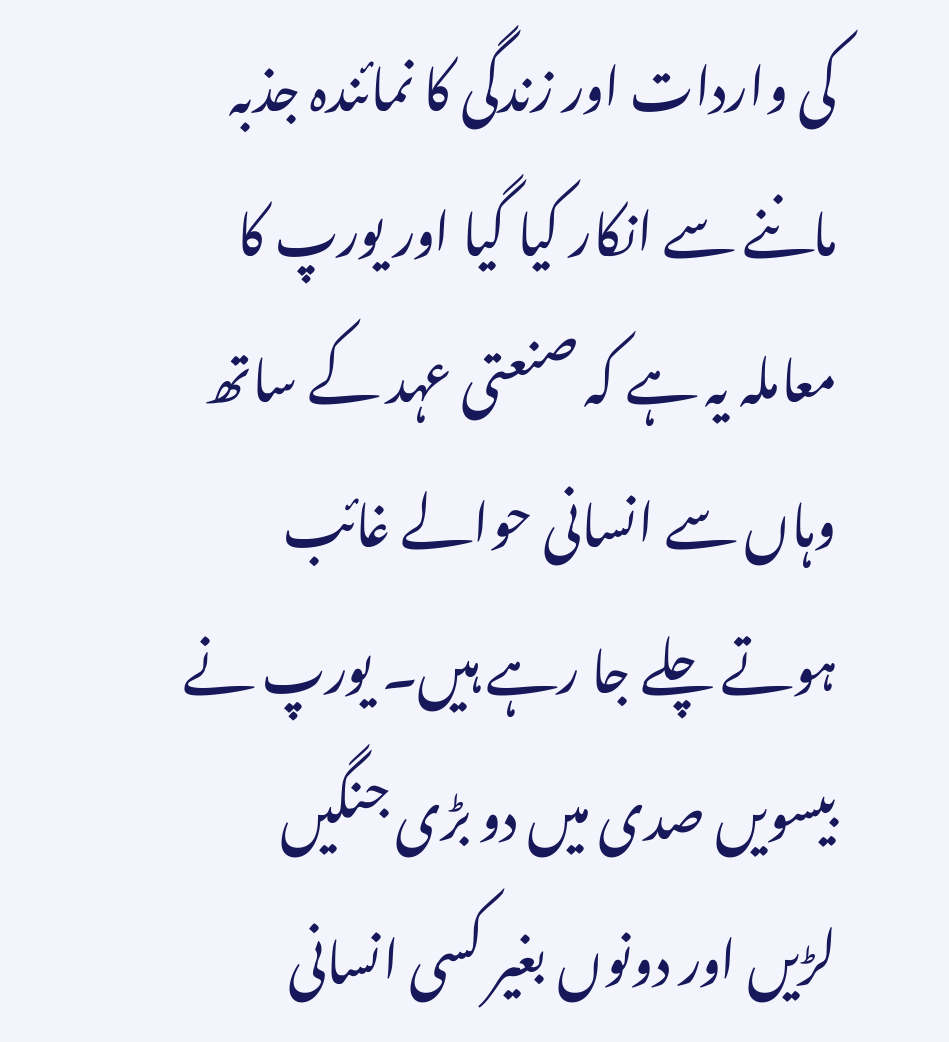کی واردات اور زندگی کا نمائندہ جذبہ ماننے سے انکار کیا گیا اور یورپ کا معاملہ یہ ہے کہ صنعتی عہد کے ساتھ وہاں سے انسانی حوالے غائب ہوتے چلے جا رہے ہیں۔ یورپ نے بیسویں صدی میں دو بڑی جنگیں لڑیں اور دونوں بغیر کسی انسانی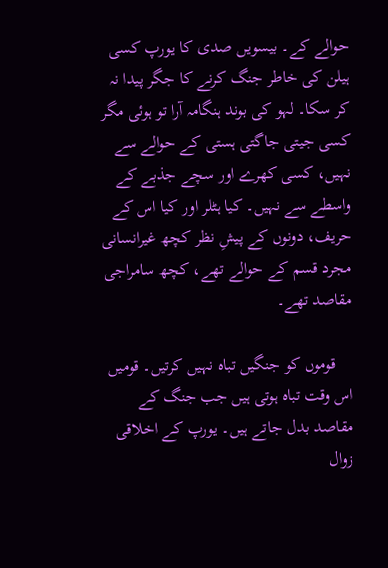حوالے کے۔ بیسویں صدی کا یورپ کسی ہیلن کی خاطر جنگ کرنے کا جگر پیدا نہ کر سکا۔ لہو کی بوند ہنگامہ آرا تو ہوئی مگر کسی جیتی جاگتی ہستی کے حوالے سے نہیں، کسی کھرے اور سچے جذبے کے واسطے سے نہیں۔ کیا ہٹلر اور کیا اس کے حریف، دونوں کے پیشِ نظر کچھ غیرانسانی مجرد قسم کے حوالے تھے، کچھ سامراجی مقاصد تھے۔

    قوموں کو جنگیں تباہ نہیں کرتیں۔ قومیں اس وقت تباہ ہوتی ہیں جب جنگ کے مقاصد بدل جاتے ہیں۔ یورپ کے اخلاقی زوال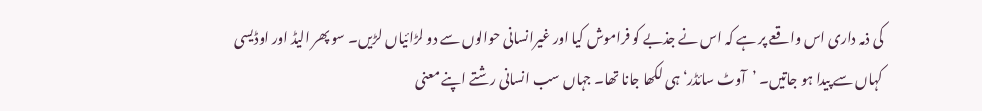کی ذمہ داری اس واقعے پر ہے کہ اس نے جذبے کو فراموش کیا اور غیرانسانی حوالوں سے دو لڑائیاں لڑیں۔ سو پھر الیڈ اور اوڈیسی کہاں سے پیدا ہو جاتیں۔ ’آوٹ سائڈر‘ ہی لکھا جانا تھا۔ جہاں سب انسانی رشتے اپنے معنی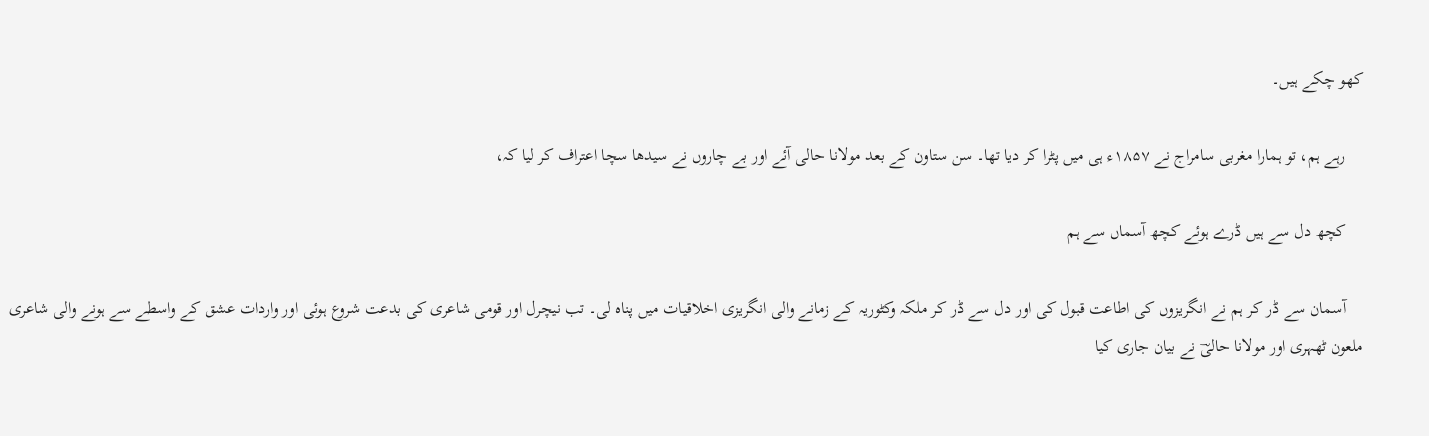کھو چکے ہیں۔

    رہے ہم، تو ہمارا مغربی سامراج نے ۱۸۵۷ء ہی میں پٹرا کر دیا تھا۔ سن ستاون کے بعد مولانا حالی آئے اور بے چاروں نے سیدھا سچا اعتراف کر لیا کہ،

    کچھ دل سے ہیں ڈرے ہوئے کچھ آسماں سے ہم

    آسمان سے ڈر کر ہم نے انگریزوں کی اطاعت قبول کی اور دل سے ڈر کر ملکہ وکٹوریہ کے زمانے والی انگریزی اخلاقیات میں پناہ لی۔ تب نیچرل اور قومی شاعری کی بدعت شروع ہوئی اور واردات عشق کے واسطے سے ہونے والی شاعری ملعون ٹھہری اور مولانا حالیؔ نے بیان جاری کیا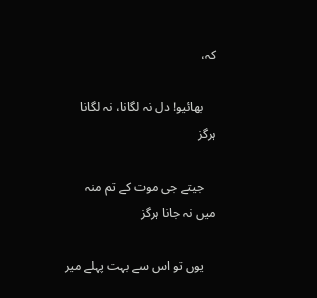کہ،

    بھائیو! دل نہ لگانا، نہ لگانا ہرگز

    جیتے جی موت کے تم منہ میں نہ جانا ہرگز

    یوں تو اس سے بہت پہلے میر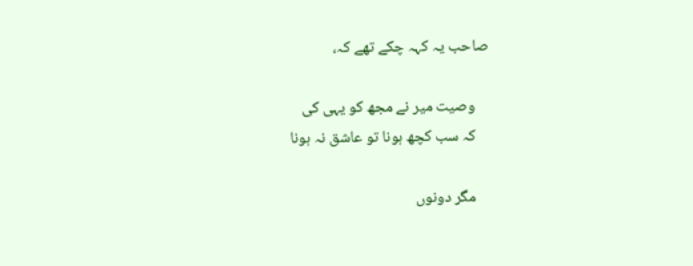صاحب یہ کہہ چکے تھے کہ،

    وصیت میر نے مجھ کو یہی کی
    کہ سب کچھ ہونا تو عاشق نہ ہونا

    مگر دونوں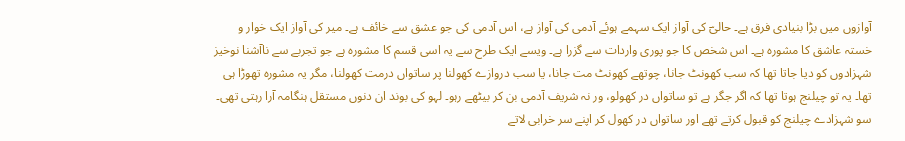آوازوں میں بڑا بنیادی فرق ہے۔ حالیؔ کی آواز ایک سہمے ہوئے آدمی کی آواز ہے، اس آدمی کی جو عشق سے خائف ہے۔ میر کی آواز ایک خوار و خستہ عاشق کا مشورہ ہے۔ اس شخص کا جو پوری واردات سے گزرا ہے۔ ویسے ایک طرح سے یہ اسی قسم کا مشورہ ہے جو تجربے سے ناآشنا نوخیز شہزادوں کو دیا جاتا تھا کہ سب کھونٹ جانا، چوتھے کھونٹ مت جانا، یا سب دروازے کھولنا پر ساتواں درمت کھولنا، مگر یہ مشورہ تھوڑا ہی تھا۔ یہ تو چیلنج ہوتا تھا کہ اگر جگر ہے تو ساتواں در کھولو، ور نہ شریف آدمی بن کر بیٹھے رہو۔ لہو کی بوند ان دنوں مستقل ہنگامہ آرا رہتی تھی۔ سو شہزادے چیلنج کو قبول کرتے تھے اور ساتواں در کھول کر اپنے سر خرابی لاتے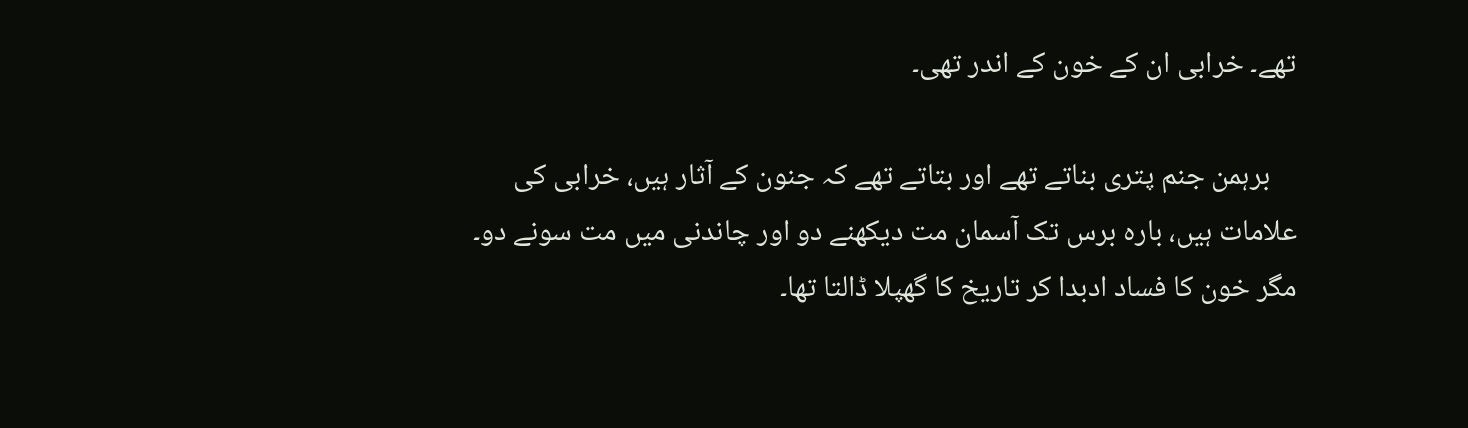تھے۔ خرابی ان کے خون کے اندر تھی۔

    برہمن جنم پتری بناتے تھے اور بتاتے تھے کہ جنون کے آثار ہیں، خرابی کی علامات ہیں، بارہ برس تک آسمان مت دیکھنے دو اور چاندنی میں مت سونے دو۔ مگر خون کا فساد ادبدا کر تاریخ کا گھپلا ڈالتا تھا۔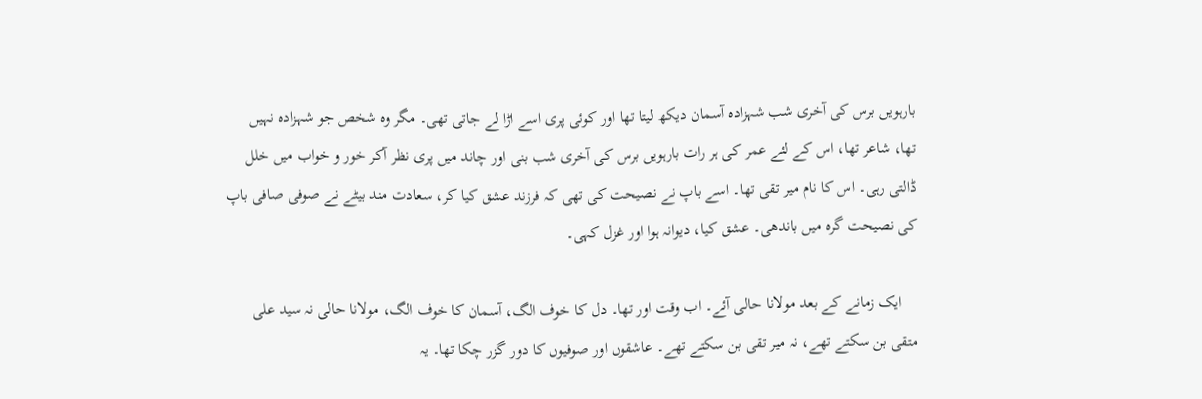بارہویں برس کی آخری شب شہزادہ آسمان دیکھ لیتا تھا اور کوئی پری اسے اڑا لے جاتی تھی۔ مگر وہ شخص جو شہزادہ نہیں تھا، شاعر تھا، اس کے لئے عمر کی ہر رات بارہویں برس کی آخری شب بنی اور چاند میں پری نظر آکر خور و خواب میں خلل ڈالتی رہی۔ اس کا نام میر تقی تھا۔ اسے باپ نے نصیحت کی تھی کہ فرزند عشق کیا کر، سعادت مند بیٹے نے صوفی صافی باپ کی نصیحت گرہ میں باندھی۔ عشق کیا، دیوانہ ہوا اور غزل کہی۔

    ایک زمانے کے بعد مولانا حالی آئے۔ اب وقت اور تھا۔ دل کا خوف الگ، آسمان کا خوف الگ، مولانا حالی نہ سید علی متقی بن سکتے تھے، نہ میر تقی بن سکتے تھے۔ عاشقوں اور صوفیوں کا دور گزر چکا تھا۔ یہ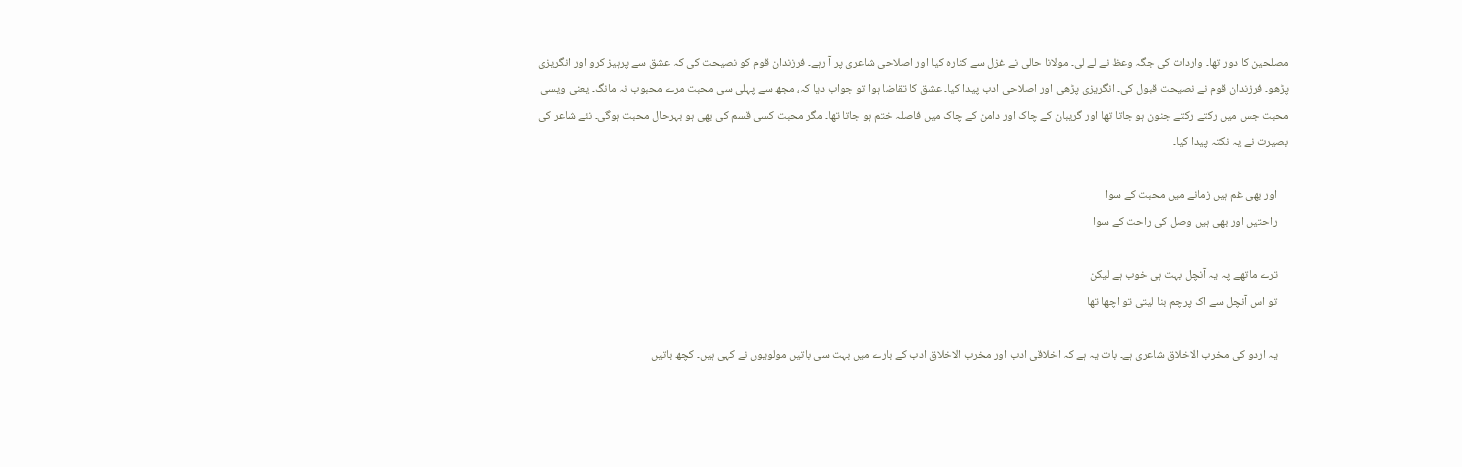مصلحین کا دور تھا۔ واردات کی جگہ وعظ نے لے لی۔ مولانا حالی نے غزل سے کنارہ کیا اور اصلاحی شاعری پر آ رہے۔ فرزندان قوم کو نصیحت کی کہ عشق سے پرہیز کرو اور انگریزی پڑھو۔ فرزندان قوم نے نصیحت قبول کی۔ انگریزی پڑھی اور اصلاحی ادب پیدا کیا۔ عشق کا تقاضا ہوا تو جواب دیا کہ، مجھ سے پہلی سی محبت مرے محبوب نہ مانگ۔ یعنی ویسی محبت جس میں رکتے رکتے جنون ہو جاتا تھا اور گریبان کے چاک اور دامن کے چاک میں فاصلہ ختم ہو جاتا تھا۔ مگر محبت کسی قسم کی بھی ہو بہرحال محبت ہوگی۔ نئے شاعر کی بصیرت نے یہ نکتہ پیدا کیا۔

    اور بھی غم ہیں زمانے میں محبت کے سوا
    راحتیں اور بھی ہیں وصل کی راحت کے سوا

    ترے ماتھے پہ یہ آنچل بہت ہی خوب ہے لیکن
    تو اس آنچل سے اک پرچم بنا لیتی تو اچھا تھا

    یہ اردو کی مخرب الاخلاق شاعری ہے۔ بات یہ ہے کہ اخلاقی ادب اور مخرب الاخلاق ادب کے بارے میں بہت سی باتیں مولویوں نے کہی ہیں۔ کچھ باتیں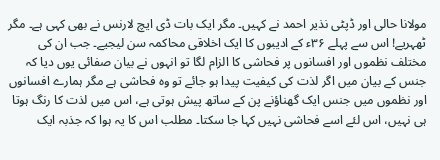مولانا حالی اور ڈپٹی نذیر احمد نے کہیں۔ مگر ایک بات ڈی ایچ لارنس نے بھی کہی ہے۔ مگر ٹھہریے! اس سے پہلے ۳۶ء کے ادیبوں کا ایک اخلاقی محاکمہ سن لیجیے۔ جب ان کی مختلف نظموں اور افسانوں پر فحاشی کا الزام لگا تو انہوں نے بیان صفائی یوں دیا کہ جنس کے بیان میں اگر لذت کی کیفیت پیدا ہو جائے تو وہ فحاشی ہے مگر ہمارے افسانوں اور نظموں میں جنس ایک گھناؤنے پن کے ساتھ پیش ہوتی ہے، اس میں لذت کا رنگ ہوتا ہی نہیں، اس لئے اسے فحاشی نہیں کہا جا سکتا۔ مطلب اس کا یہ ہوا کہ جذبہ ایک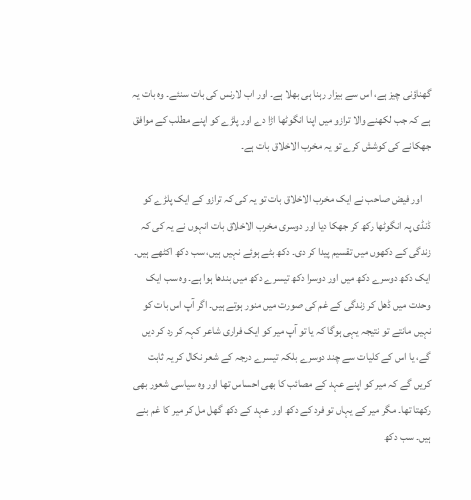گھناؤنی چیز ہے، اس سے بیزار رہنا ہی بھلا ہے۔ اور اب لارنس کی بات سنئے۔ وہ بات یہ ہے کہ جب لکھنے والا ترازو میں اپنا انگوٹھا اڑا دے اور پلڑے کو اپنے مطلب کے موافق جھکانے کی کوشش کرے تو یہ مخرب الاخلاق بات ہے۔

    اور فیض صاحب نے ایک مخرب الاخلاق بات تو یہ کی کہ ترازو کے ایک پلڑے کو ڈنڈی پہ انگوٹھا رکھ کر جھکا دیا اور دوسری مخرب الاخلاق بات انہوں نے یہ کی کہ زندگی کے دکھوں میں تقسیم پیدا کر دی۔ دکھ بٹے ہوئے نہیں ہیں، سب دکھ اکٹھے ہیں۔ ایک دکھ دوسرے دکھ میں اور دوسرا دکھ تیسرے دکھ میں بندھا ہوا ہے۔ وہ سب ایک وحدت میں ڈھل کر زندگی کے غم کی صورت میں منور ہوتے ہیں۔ اگر آپ اس بات کو نہیں مانتے تو نتیجہ یہی ہوگا کہ یا تو آپ میر کو ایک فراری شاعر کہہ کر رد کر دیں گے، یا اس کے کلیات سے چند دوسرے بلکہ تیسرے درجہ کے شعر نکال کر یہ ثابت کریں گے کہ میر کو اپنے عہد کے مصائب کا بھی احساس تھا اور وہ سیاسی شعور بھی رکھتا تھا۔ مگر میر کے یہاں تو فرد کے دکھ اور عہد کے دکھ گھل مل کر میر کا غم بنے ہیں۔ سب دکھ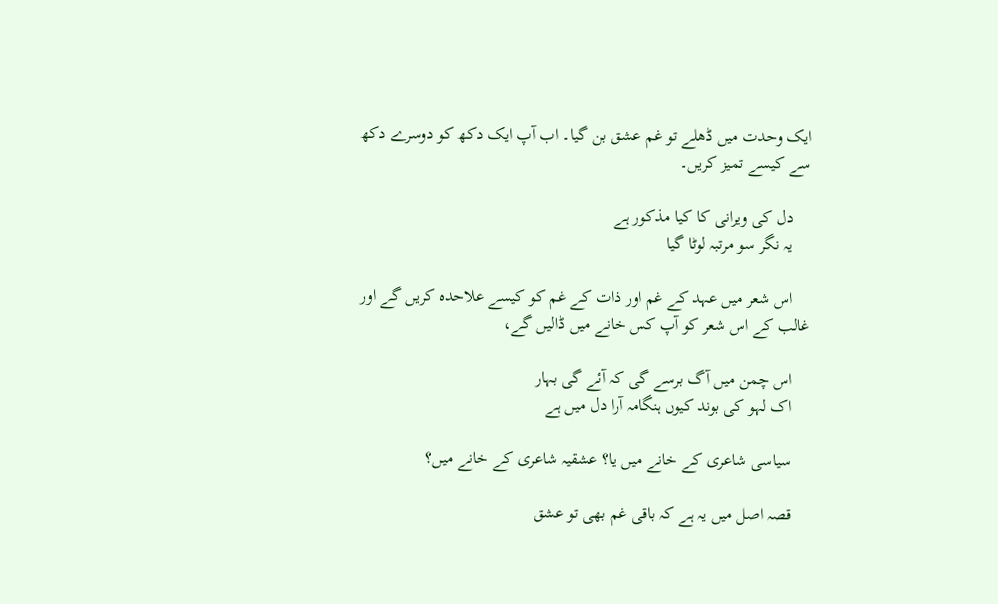ایک وحدت میں ڈھلے تو غم عشق بن گیا۔ اب آپ ایک دکھ کو دوسرے دکھ سے کیسے تمیز کریں۔

    دل کی ویرانی کا کیا مذکور ہے
    یہ نگر سو مرتبہ لوٹا گیا

    اس شعر میں عہد کے غم اور ذات کے غم کو کیسے علاحدہ کریں گے اور غالب کے اس شعر کو آپ کس خانے میں ڈالیں گے،

    اس چمن میں آگ برسے گی کہ آئے گی بہار
    اک لہو کی بوند کیوں ہنگامہ آرا دل میں ہے

    سیاسی شاعری کے خانے میں یا؟ عشقیہ شاعری کے خانے میں؟

    قصہ اصل میں یہ ہے کہ باقی غم بھی تو عشق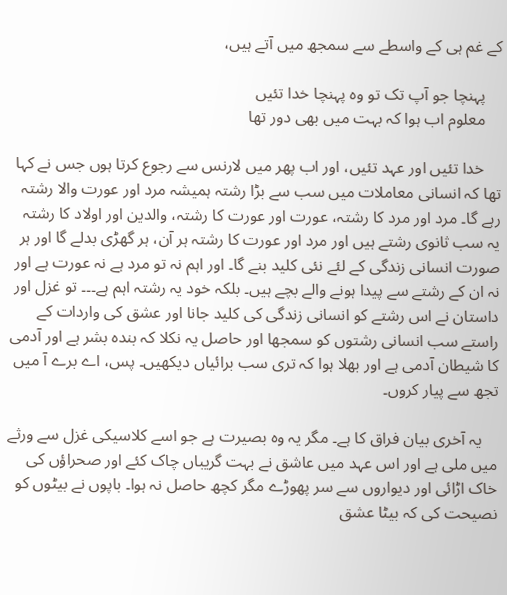کے غم ہی کے واسطے سے سمجھ میں آتے ہیں،

    پہنچا جو آپ تک تو وہ پہنچا خدا تئیں
    معلوم اب ہوا کہ بہت میں بھی دور تھا

    خدا تئیں اور عہد تئیں، اور اب پھر میں لارنس سے رجوع کرتا ہوں جس نے کہا تھا کہ انسانی معاملات میں سب سے بڑا رشتہ ہمیشہ مرد اور عورت والا رشتہ رہے گا۔ مرد اور مرد کا رشتہ، عورت اور عورت کا رشتہ، والدین اور اولاد کا رشتہ یہ سب ثانوی رشتے ہیں اور مرد اور عورت کا رشتہ ہر آن، ہر گھڑی بدلے گا اور ہر صورت انسانی زندگی کے لئے نئی کلید بنے گا۔ اور اہم نہ تو مرد ہے نہ عورت ہے اور نہ ان کے رشتے سے پیدا ہونے والے بچے ہیں۔ بلکہ خود یہ رشتہ اہم ہے۔۔۔ تو غزل اور داستان نے اس رشتے کو انسانی زندگی کی کلید جانا اور عشق کی واردات کے راستے سب انسانی رشتوں کو سمجھا اور حاصل یہ نکلا کہ بندہ بشر ہے اور آدمی کا شیطان آدمی ہے اور بھلا ہوا کہ تری سب برائیاں دیکھیں۔ پس، اے برے آ میں تجھ سے پیار کروں۔

    یہ آخری بیان فراق کا ہے۔ مگر یہ وہ بصیرت ہے جو اسے کلاسیکی غزل سے ورثے میں ملی ہے اور اس عہد میں عاشق نے بہت گریباں چاک کئے اور صحراؤں کی خاک اڑائی اور دیواروں سے سر پھوڑے مگر کچھ حاصل نہ ہوا۔ باپوں نے بیٹوں کو نصیحت کی کہ بیٹا عشق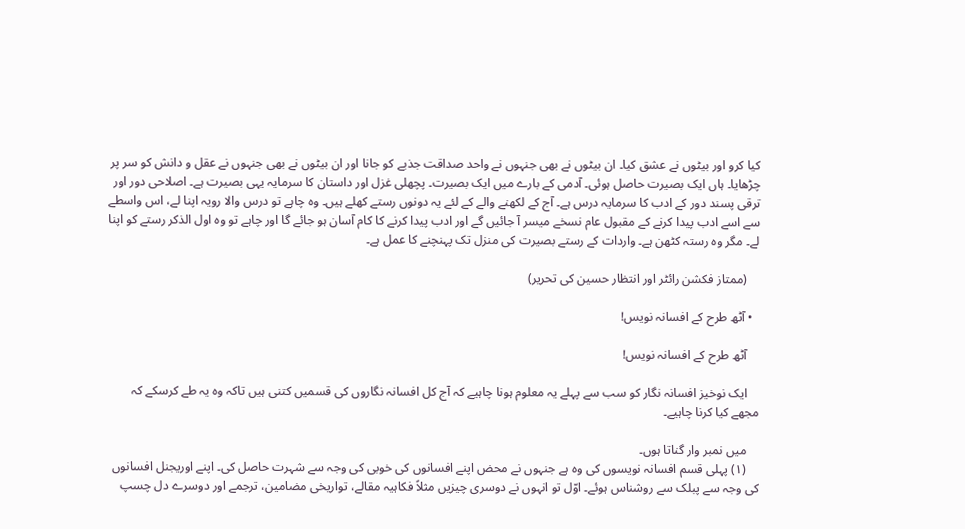کیا کرو اور بیٹوں نے عشق کیا۔ ان بیٹوں نے بھی جنہوں نے واحد صداقت جذبے کو جانا اور ان بیٹوں نے بھی جنہوں نے عقل و دانش کو سر پر چڑھایا۔ ہاں ایک بصیرت حاصل ہوئی۔ آدمی کے بارے میں ایک بصیرت۔ پچھلی غزل اور داستان کا سرمایہ یہی بصیرت ہے۔ اصلاحی دور اور ترقی پسند دور کے ادب کا سرمایہ درس ہے۔ آج کے لکھنے والے کے لئے یہ دونوں رستے کھلے ہیں۔ وہ چاہے تو درس والا رویہ اپنا لے، اس واسطے سے اسے ادب پیدا کرنے کے مقبول عام نسخے میسر آ جائیں گے اور ادب پیدا کرنے کا کام آسان ہو جائے گا اور چاہے تو وہ اول الذکر رستے کو اپنا لے۔ مگر وہ رستہ کٹھن ہے۔ واردات کے رستے بصیرت کی منزل تک پہنچنے کا عمل ہے۔

    (ممتاز فکشن رائٹر اور انتظار حسین کی تحریر)

  • آٹھ طرح کے افسانہ نویس!

    آٹھ طرح کے افسانہ نویس!

    ایک نوخیز افسانہ نگار کو سب سے پہلے یہ معلوم ہونا چاہیے کہ آج کل افسانہ نگاروں کی قسمیں کتنی ہیں تاکہ وہ یہ طے کرسکے کہ مجھے کیا کرنا چاہیے۔

    میں نمبر وار گناتا ہوں۔
    (۱) پہلی قسم افسانہ نویسوں کی وہ ہے جنہوں نے محض اپنے افسانوں کی خوبی کی وجہ سے شہرت حاصل کی۔ اپنے اوریجنل افسانوں کی وجہ سے پبلک سے روشناس ہوئے۔ اوّل تو انہوں نے دوسری چیزیں مثلاً فکاہیہ مقالے، تواریخی مضامین، ترجمے اور دوسرے دل چسپ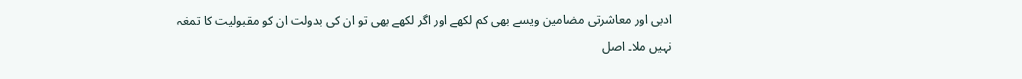ادبی اور معاشرتی مضامین ویسے بھی کم لکھے اور اگر لکھے بھی تو ان کی بدولت ان کو مقبولیت کا تمغہ نہیں ملا۔ اصل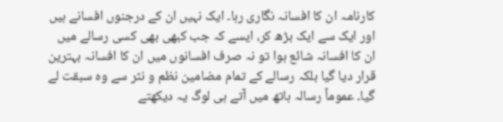کارنامہ ان کا افسانہ نگاری رہا۔ ایک نہیں ان کے درجنوں افسانے ہیں اور ایک سے ایک بڑھ کر، ایسے کہ جب کبھی بھی کسی رسالے میں ان کا افسانہ شائع ہوا تو نہ صرف افسانوں میں ان کا افسانہ بہترین قرار دیا گیا بلکہ رسالے کے تمام مضامین نظم و نثر سے وہ سبقت لے گیا۔ عموماً رسالہ ہاتھ میں آتے ہی لوگ یہ دیکھتے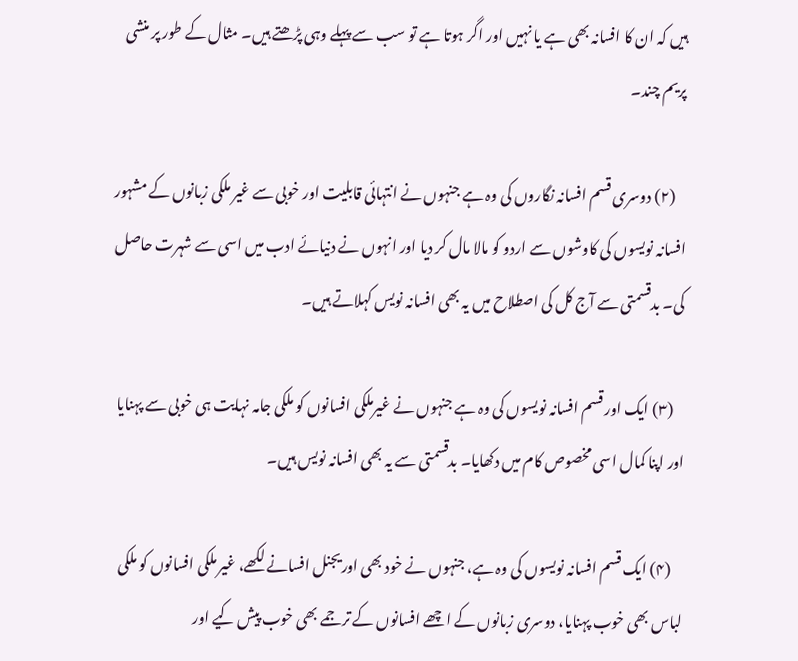ہیں کہ ان کا افسانہ بھی ہے یا نہیں اور اگر ہوتا ہے تو سب سے پہلے وہی پڑھتے ہیں۔ مثال کے طور پر منشی پریم چند۔

    (۲) دوسری قسم افسانہ نگاروں کی وہ ہے جنہوں نے انتہائی قابلیت اور خوبی سے غیر ملکی زبانوں کے مشہور افسانہ نویسوں کی کاوشوں سے اردو کو مالا مال کر دیا اور انہوں نے دنیائے ادب میں اسی سے شہرت حاصل کی۔ بدقسمتی سے آج کل کی اصطلاح میں یہ بھی افسانہ نویس کہلاتے ہیں۔

    (۳) ایک اور قسم افسانہ نویسوں کی وہ ہے جنہوں نے غیرملکی افسانوں کو ملکی جامہ نہایت ہی خوبی سے پہنایا اور اپنا کمال اسی مخصوص کام میں دکھایا۔ بدقسمتی سے یہ بھی افسانہ نویس ہیں۔

    (۴) ایک قسم افسانہ نویسوں کی وہ ہے، جنہوں نے خود بھی اوریجنل افسانے لکھے، غیر ملکی افسانوں کو ملکی لباس بھی خوب پہنایا، دوسری زبانوں کے اچھے افسانوں کے ترجمے بھی خوب پیش کیے اور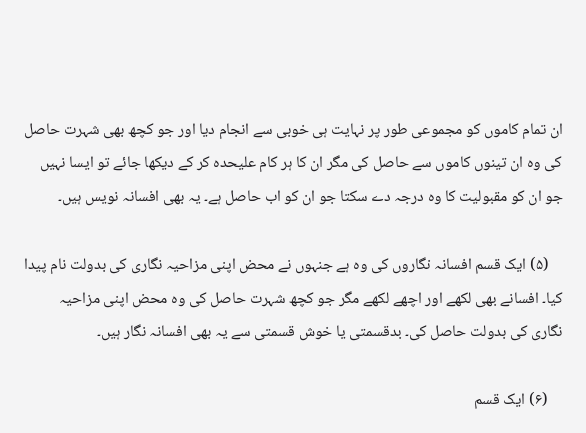ان تمام کاموں کو مجموعی طور پر نہایت ہی خوبی سے انجام دیا اور جو کچھ بھی شہرت حاصل کی وہ ان تینوں کاموں سے حاصل کی مگر ان کا ہر کام علیحدہ کر کے دیکھا جائے تو ایسا نہیں جو ان کو مقبولیت کا وہ درجہ دے سکتا جو ان کو اب حاصل ہے۔ یہ بھی افسانہ نویس ہیں۔

    (۵) ایک قسم افسانہ نگاروں کی وہ ہے جنہوں نے محض اپنی مزاحیہ نگاری کی بدولت نام پیدا کیا۔ افسانے بھی لکھے اور اچھے لکھے مگر جو کچھ شہرت حاصل کی وہ محض اپنی مزاحیہ نگاری کی بدولت حاصل کی۔ بدقسمتی یا خوش قسمتی سے یہ بھی افسانہ نگار ہیں۔

    (۶) ایک قسم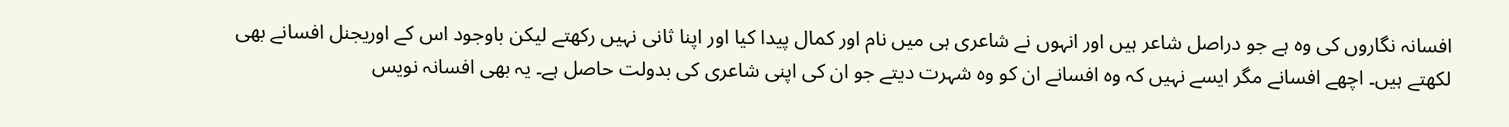افسانہ نگاروں کی وہ ہے جو دراصل شاعر ہیں اور انہوں نے شاعری ہی میں نام اور کمال پیدا کیا اور اپنا ثانی نہیں رکھتے لیکن باوجود اس کے اوریجنل افسانے بھی لکھتے ہیں۔ اچھے افسانے مگر ایسے نہیں کہ وہ افسانے ان کو وہ شہرت دیتے جو ان کی اپنی شاعری کی بدولت حاصل ہے۔ یہ بھی افسانہ نویس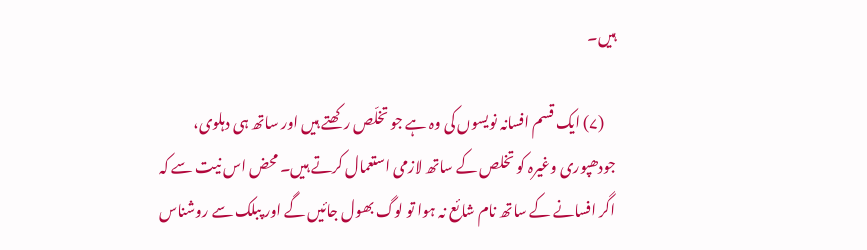ہیں۔

    (۷) ایک قسم افسانہ نویسوں کی وہ ہے جو تخلّص رکھتے ہیں اور ساتھ ہی دہلوی، جودھپوری وغیرہ کو تخلص کے ساتھ لازمی استعمال کرتے ہیں۔ محض اس نیت سے کہ اگر افسانے کے ساتھ نام شائع نہ ہوا تو لوگ بھول جائیں گے اور پبلک سے روشناس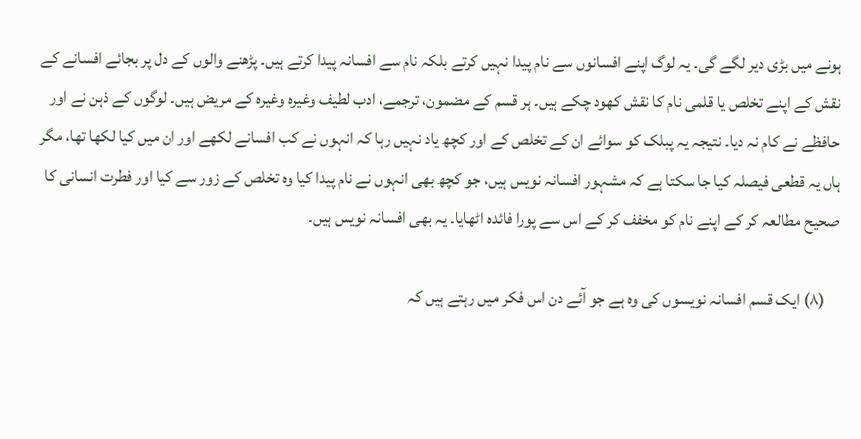ہونے میں بڑی دیر لگے گی۔ یہ لوگ اپنے افسانوں سے نام پیدا نہیں کرتے بلکہ نام سے افسانہ پیدا کرتے ہیں۔ پڑھنے والوں کے دل پر بجائے افسانے کے نقش کے اپنے تخلص یا قلمی نام کا نقش کھود چکے ہیں۔ ہر قسم کے مضمون، ترجمے، ادب لطیف وغیرہ وغیرہ کے مریض ہیں۔ لوگوں کے ذہن نے اور حافظے نے کام نہ دیا۔ نتیجہ یہ پبلک کو سوائے ان کے تخلص کے اور کچھ یاد نہیں رہا کہ انہوں نے کب افسانے لکھے اور ان میں کیا لکھا تھا، مگر ہاں یہ قطعی فیصلہ کیا جا سکتا ہے کہ مشہور افسانہ نویس ہیں، جو کچھ بھی انہوں نے نام پیدا کیا وہ تخلص کے زور سے کیا اور فطرت انسانی کا صحیح مطالعہ کر کے اپنے نام کو مخفف کر کے اس سے پورا فائدہ اٹھایا۔ یہ بھی افسانہ نویس ہیں۔

    (۸) ایک قسم افسانہ نویسوں کی وہ ہے جو آئے دن اس فکر میں رہتے ہیں کہ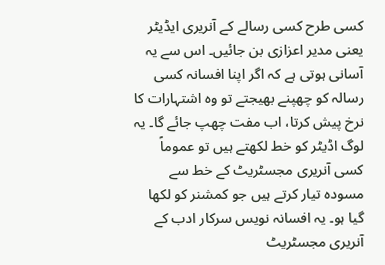کسی طرح کسی رسالے کے آنریری ایڈیٹر یعنی مدیر اعزازی بن جائیں۔ اس سے یہ آسانی ہوتی ہے کہ اگر اپنا افسانہ کسی رسالہ کو چھپنے بھیجتے تو وہ اشتہارات کا نرخ پیش کرتا، اب مفت چھپ جائے گا۔ یہ لوگ اڈیٹر کو خط لکھتے ہیں تو عموماً کسی آنریری مجسٹریٹ کے خط سے مسودہ تیار کرتے ہیں جو کمشنر کو لکھا گیا ہو۔ یہ افسانہ نویس سرکار ادب کے آنریری مجسٹریٹ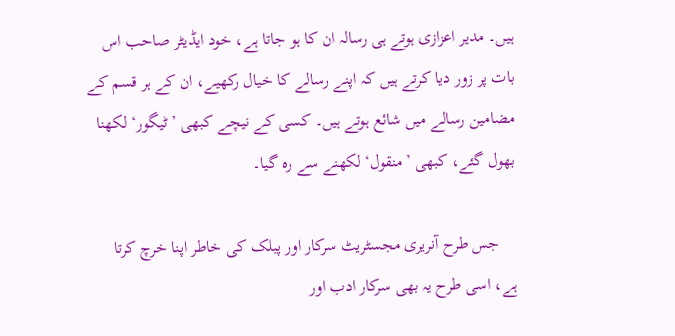ہیں۔ مدیر اعزازی ہوتے ہی رسالہ ان کا ہو جاتا ہے، خود ایڈیٹر صاحب اس بات پر زور دیا کرتے ہیں کہ اپنے رسالے کا خیال رکھیے، ان کے ہر قسم کے مضامین رسالے میں شائع ہوتے ہیں۔ کسی کے نیچے کبھی ’ٹیگور‘ لکھنا بھول گئے، کبھی ’منقول‘ لکھنے سے رہ گیا۔

    جس طرح آنریری مجسٹریٹ سرکار اور پبلک کی خاطر اپنا خرچ کرتا ہے، اسی طرح یہ بھی سرکار ادب اور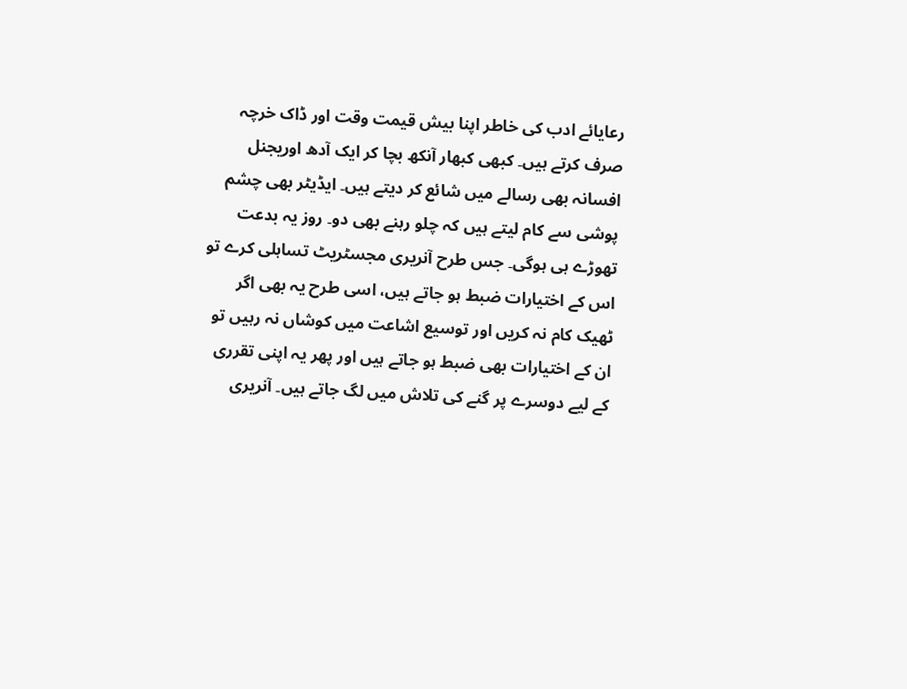رعایائے ادب کی خاطر اپنا بیش قیمت وقت اور ڈاک خرچہ صرف کرتے ہیں۔ کبھی کبھار آنکھ بچا کر ایک آدھ اوریجنل افسانہ بھی رسالے میں شائع کر دیتے ہیں۔ ایڈیٹر بھی چشم پوشی سے کام لیتے ہیں کہ چلو رہنے بھی دو۔ روز یہ بدعت تھوڑے ہی ہوگی۔ جس طرح آنریری مجسٹریٹ تساہلی کرے تو اس کے اختیارات ضبط ہو جاتے ہیں، اسی طرح یہ بھی اگر ٹھیک کام نہ کریں اور توسیع اشاعت میں کوشاں نہ رہیں تو ان کے اختیارات بھی ضبط ہو جاتے ہیں اور پھر یہ اپنی تقرری کے لیے دوسرے پر گنے کی تلاش میں لگ جاتے ہیں۔ آنریری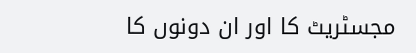مجسٹریٹ کا اور ان دونوں کا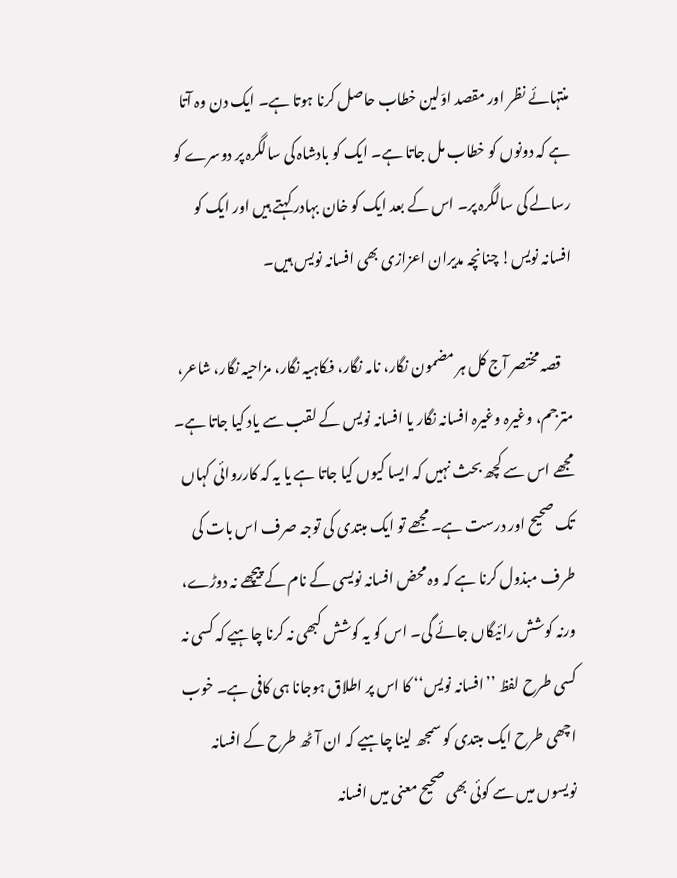منتہائے نظر اور مقصد اوّلین خطاب حاصل کرنا ہوتا ہے۔ ایک دن وہ آتا ہے کہ دونوں کو خطاب مل جاتا ہے۔ ایک کو بادشاہ کی سالگرہ پر دوسرے کو رسالے کی سالگرہ پر۔ اس کے بعد ایک کو خان بہادر کہتے ہیں اور ایک کو افسانہ نویس! چنانچہ مدیران اعزازی بھی افسانہ نویس ہیں۔

    قصہ مختصر آج کل ہر مضمون نگار، نامہ نگار، فکاہیہ نگار، مزاحیہ نگار، شاعر، مترجم، وغیرہ وغیرہ افسانہ نگار یا افسانہ نویس کے لقب سے یاد کیا جاتا ہے۔ مجھے اس سے کچھ بحث نہیں کہ ایسا کیوں کیا جاتا ہے یا یہ کہ کارروائی کہاں تک صحیح اور درست ہے۔ مجھے تو ایک مبتدی کی توجہ صرف اس بات کی طرف مبذول کرنا ہے کہ وہ محض افسانہ نویسی کے نام کے پیچھے نہ دوڑے، ورنہ کوشش رائیگاں جائے گی۔ اس کو یہ کوشش کبھی نہ کرنا چاہیے کہ کسی نہ کسی طرح لفظ ’’افسانہ نویس‘‘ کا اس پر اطلاق ہوجانا ہی کافی ہے۔ خوب اچھی طرح ایک مبتدی کو سمجھ لینا چاہیے کہ ان آٹھ طرح کے افسانہ نویسوں میں سے کوئی بھی صحیح معنی میں افسانہ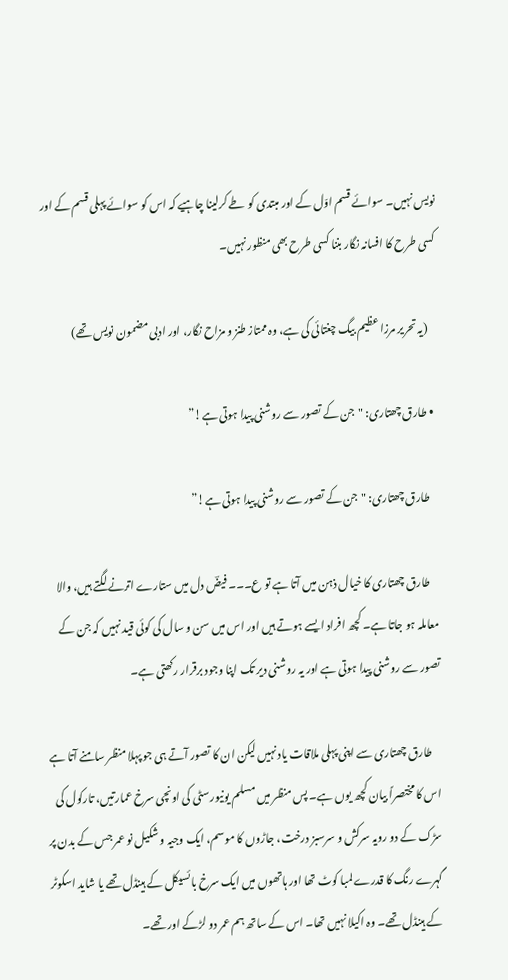نویس نہیں۔ سوائے قسم اوّل کے اور مبتدی کو طے کرلینا چاہیے کہ اس کو سوائے پہلی قسم کے اور کسی طرح کا افسانہ نگار بننا کسی طرح بھی منظور نہیں۔

    (یہ تحریر مرزا عظیم بیگ چغتائی کی ہے، وہ ممتاز طنز و مزاح نگار، اور ادبی مضمون نویس تھے)

  • طارق چھتاری: "جن کے تصور سے روشنی پیدا ہوتی ہے!”

    طارق چھتاری: "جن کے تصور سے روشنی پیدا ہوتی ہے!”

    طارق چھتاری کا خیال ذہن میں آتا ہے تو ع۔۔۔ فیضؔ دل میں ستارے اترنے لگتے ہیں، والا معاملہ ہو جاتا ہے۔ کچھ افراد ایسے ہوتے ہیں اور اس میں سن و سال کی کوئی قید نہیں کہ جن کے تصور سے روشنی پیدا ہوتی ہے اور یہ روشنی دیر تک اپنا وجود برقرار رکھتی ہے۔

    طارق چھتاری سے اپنی پہلی ملاقات یاد نہیں لیکن ان کا تصور آتے ہی جو پہلا منظر سامنے آتا ہے اس کا مختصراً بیان کچھ یوں ہے۔ پس منظر میں مسلم یونیورسٹی کی اونچی سرخ عمارتیں، تارکول کی سڑک کے دو رویہ سرکش و سرسبز درخت، جاڑوں کا موسم، ایک وجیہ و شکیل نو عمر جس کے بدن پر گہرے رنگ کا قدرے لمبا کوٹ تھا اور ہاتھوں میں ایک سرخ بائسیکل کے ہینڈل تھے یا شاید اسکوٹر کے ہینڈل تھے۔ وہ اکیلا نہیں تھا۔ اس کے ساتھ ہم عمر دو لڑکے اور تھے۔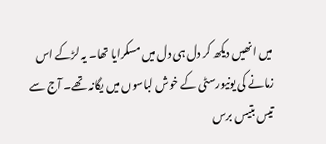میں انھیں دیکھ کر دل ہی دل میں مسکرایا تھا۔ یہ لڑکے اس زمانے کی یونیورسٹی کے خوش لباسوں میں یگانہ تھے۔ آج سے تیس بتیس برس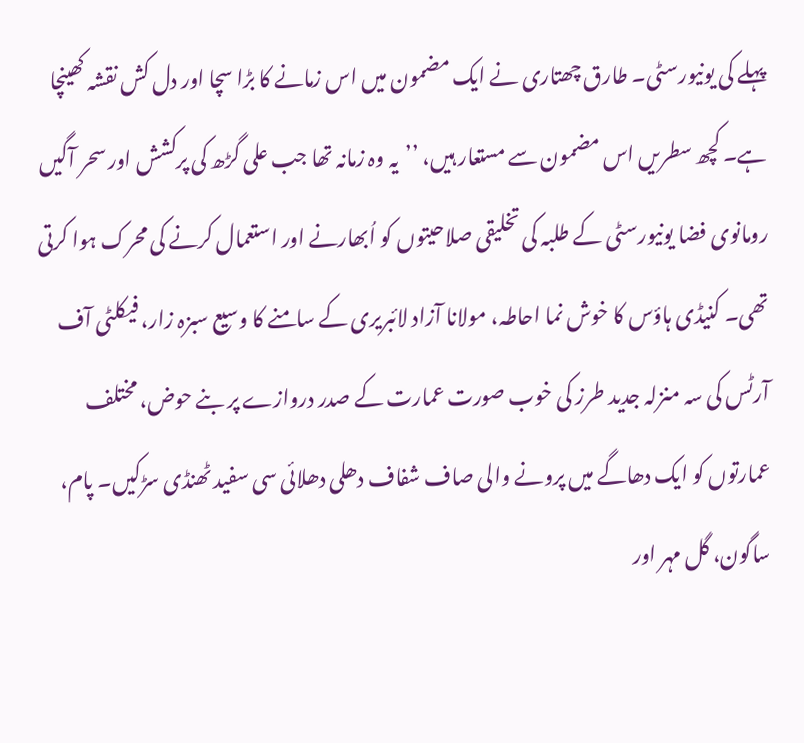پہلے کی یونیورسٹی۔ طارق چھتاری نے ایک مضمون میں اس زمانے کا بڑا سچا اور دل کش نقشہ کھینچا ہے۔ کچھ سطریں اس مضمون سے مستعار ہیں، ’’یہ وہ زمانہ تھا جب علی گڑھ کی پرکشش اور سحر آگیں رومانوی فضا یونیورسٹی کے طلبہ کی تخلیقی صلاحیتوں کو اُبھارنے اور استعمال کرنے کی محرک ہوا کرتی تھی۔ کنیڈی ہاؤس کا خوش نما احاطہ، مولانا آزاد لائبریری کے سامنے کا وسیع سبزہ زار، فیکلٹی آف آرٹس کی سہ منزلہ جدید طرز کی خوب صورت عمارت کے صدر دروازے پر بنے حوض، مختلف عمارتوں کو ایک دھاگے میں پرونے والی صاف شفاف دھلی دھلائی سی سفید ٹھنڈی سڑکیں۔ پام، ساگون، گل مہر اور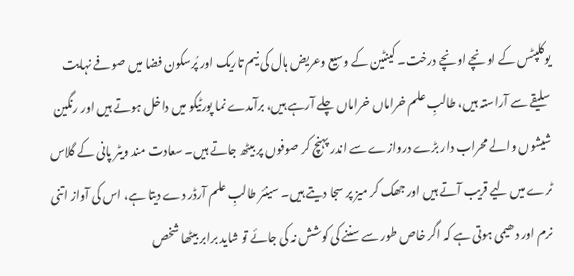یوکلپٹس کے اونچے اونچے درخت۔ کینٹین کے وسیع وعریض ہال کی نیم تاریک اور پُرسکون فضا میں صوفے نہایت سلیقے سے آراستہ ہیں، طالبِ علم خراماں خراماں چلے آرہے ہیں، برآمدے نما پورٹیکو میں داخل ہوتے ہیں اور رنگین شیشوں والے محراب دار بڑے دروازے سے اندر پہنچ کر صوفوں پر بیٹھ جاتے ہیں۔ سعادت مند ویٹر پانی کے گلاس ٹرے میں لیے قریب آتے ہیں اور جھک کر میز پر سجا دیتے ہیں۔ سینئر طالبِ علم آرڈر دے دیتا ہے، اس کی آواز اتنی نرم اور دھیمی ہوتی ہے کہ اگر خاص طور سے سننے کی کوشش نہ کی جائے تو شاید برابر بیٹھا شخص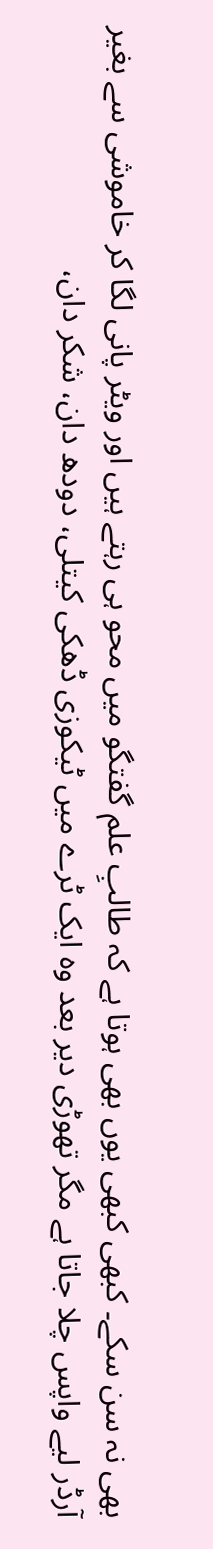بھی نہ سن سکے۔ کبھی کبھی یوں بھی ہوتا ہے کہ طالبِ علم گفتگو میں محو ہی رہتے ہیں اور ویٹر پانی لگا کر خاموشی سے بغیر آرڈر لیے واپس چلا جاتا ہے مگر تھوڑی دیر بعد وہ ایک ٹرے میں ٹیکوزی ڈھکی کیتلی، دودھ دان، شکر دان،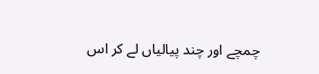چمچے اور چند پیالیاں لے کر اس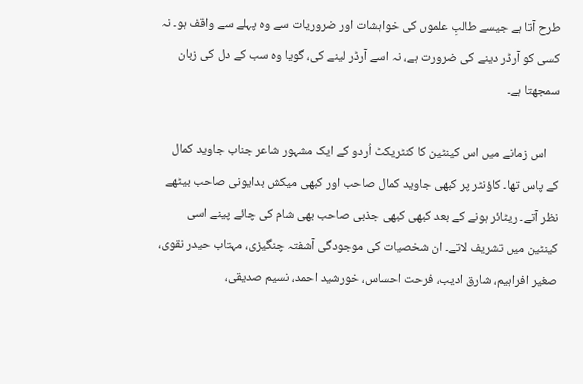طرح آتا ہے جیسے طالبِ علموں کی خواہشات اور ضروریات سے وہ پہلے سے واقف ہو۔ نہ کسی کو آرڈر دینے کی ضرورت ہے، نہ اسے آرڈر لینے کی، گویا وہ سب کے دل کی زبان سمجھتا ہے۔

    اس زمانے میں اس کینٹین کا کنٹریکٹ اُردو کے ایک مشہور شاعر جناب جاوید کمال کے پاس تھا۔ کاؤنٹر پر کبھی جاوید کمال صاحب اور کبھی میکش بدایونی صاحب بیٹھے نظر آتے۔ ریٹائر ہونے کے بعد کبھی کبھی جذبی صاحب بھی شام کی چائے پینے اسی کینٹین میں تشریف لاتے۔ ان شخصیات کی موجودگی آشفتہ چنگیزی، مہتاب حیدر نقوی، صغیر افراہیم، شارق ادیب، فرحت احساس، خورشید احمد، نسیم صدیقی،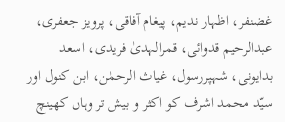غضنفر، اظہار ندیم، پیغام آفاقی، پرویز جعفری، عبدالرحیم قدوائی، قمرالہدیٰ فریدی، اسعد بدایونی، شہپررسول، غیاث الرحمٰن، ابن کنول اور سیّد محمد اشرف کو اکثر و بیش تر وہاں کھینچ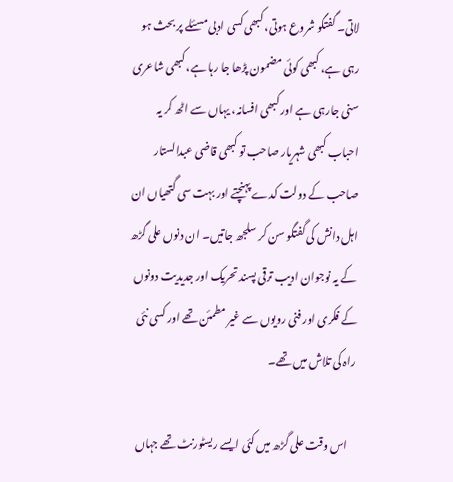لاتی۔ گفتگو شروع ہوتی، کبھی کسی ادبی مسئلے پر بحث ہو رہی ہے، کبھی کوئی مضمون پڑھا جا رہا ہے، کبھی شاعری سنی جارہی ہے اور کبھی افسانہ، یہاں سے اٹھ کر یہ احباب کبھی شہریار صاحب تو کبھی قاضی عبدالستار صاحب کے دولت کدے پہنچتے اور بہت سی گتھیاں ان اہل دانش کی گفتگو سن کر سلجھ جاتیں۔ ان دنوں علی گڑھ کے یہ نوجوان ادیب ترقی پسند تحریک اور جدیدیت دونوں کے فکری اور فنی رویوں سے غیر مطمئن تھے اور کسی نئی راہ کی تلاش میں تھے۔

    اس وقت علی گڑھ میں کئی ایسے ریسٹورنٹ تھے جہاں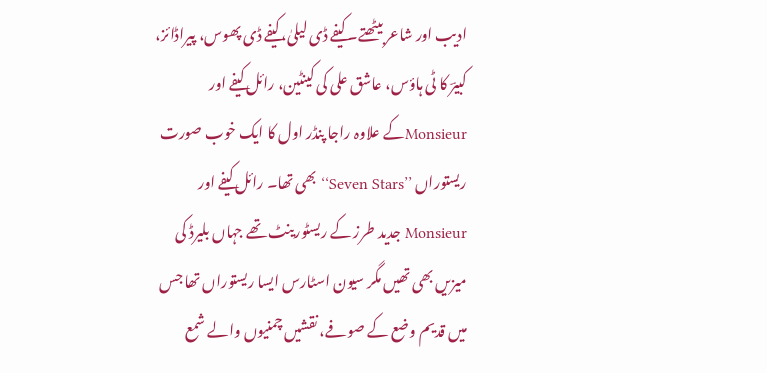ادیب اور شاعر بیٹھتے۔ کیفے ڈی لیلیٰ، کیفے ڈی پھوس، پیراڈائز، کبیرؔ کا ٹی ہاؤس، عاشق علی کی کینٹین، رائل کیفے اور Monsieurکے علاوہ راجا پنڈر اول کا ایک خوب صورت ریستوراں ’’Seven Stars‘‘ بھی تھا۔ رائل کیفے اور Monsieur جدید طرز کے ریسٹورینٹ تھے جہاں بلیرڈ کی میزیں بھی تھیں مگر سیون اسٹارس ایسا ریستوراں تھا جس میں قدیم وضع کے صوفے، نقشیں چمنیوں والے شمع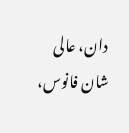دان، عالی شان فانوس،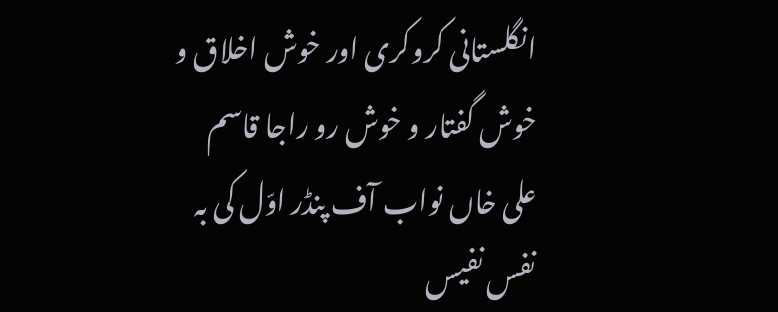انگلستانی کروکری اور خوش اخلاق و خوش گفتار و خوش رو راجا قاسم علی خاں نواب آف پنڈر اوّل کی بہ نفس نفیس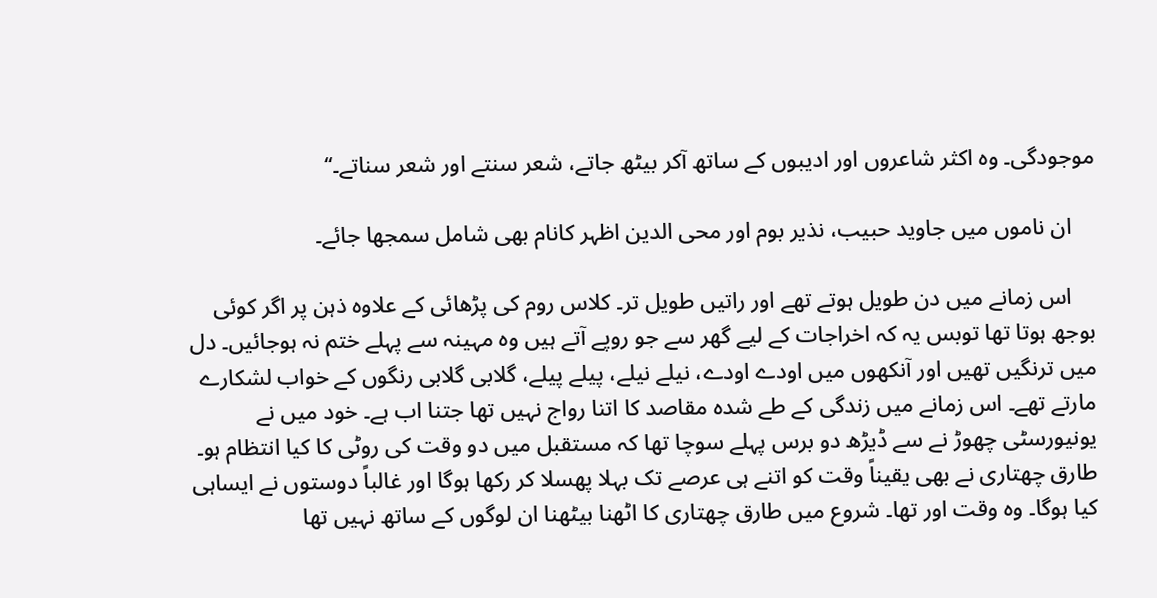موجودگی۔ وہ اکثر شاعروں اور ادیبوں کے ساتھ آکر بیٹھ جاتے، شعر سنتے اور شعر سناتے۔‘‘

    ان ناموں میں جاوید حبیب، نذیر بوم اور محی الدین اظہر کانام بھی شامل سمجھا جائے۔

    اس زمانے میں دن طویل ہوتے تھے اور راتیں طویل تر۔ کلاس روم کی پڑھائی کے علاوہ ذہن پر اگر کوئی بوجھ ہوتا تھا توبس یہ کہ اخراجات کے لیے گھر سے جو روپے آتے ہیں وہ مہینہ سے پہلے ختم نہ ہوجائیں۔ دل میں ترنگیں تھیں اور آنکھوں میں اودے اودے، نیلے نیلے، پیلے پیلے، گلابی گلابی رنگوں کے خواب لشکارے مارتے تھے۔ اس زمانے میں زندگی کے طے شدہ مقاصد کا اتنا رواج نہیں تھا جتنا اب ہے۔ خود میں نے یونیورسٹی چھوڑ نے سے ڈیڑھ دو برس پہلے سوچا تھا کہ مستقبل میں دو وقت کی روٹی کا کیا انتظام ہو۔ طارق چھتاری نے بھی یقیناً وقت کو اتنے ہی عرصے تک بہلا پھسلا کر رکھا ہوگا اور غالباً دوستوں نے ایساہی کیا ہوگا۔ وہ وقت اور تھا۔ شروع میں طارق چھتاری کا اٹھنا بیٹھنا ان لوگوں کے ساتھ نہیں تھا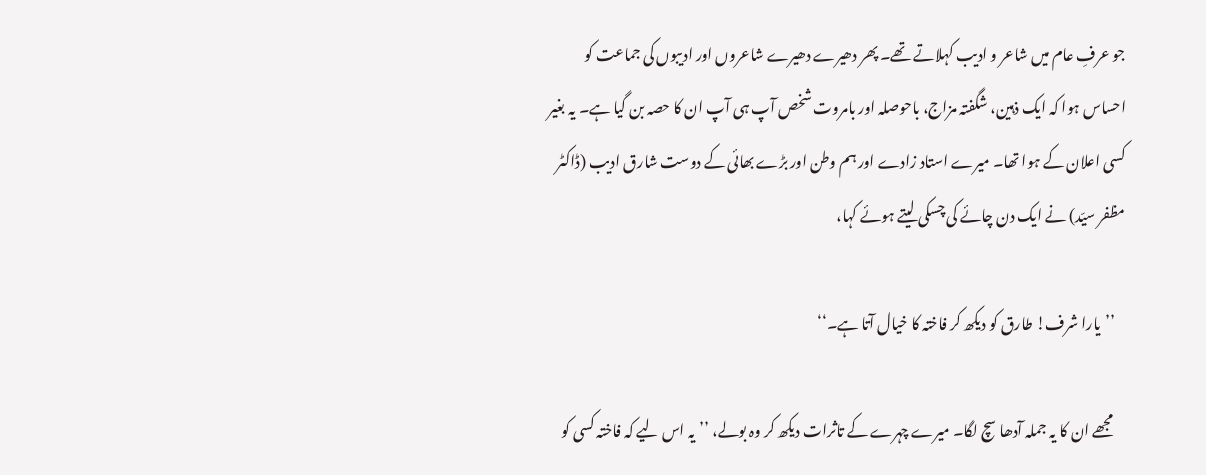جو عرفِ عام میں شاعر و ادیب کہلاتے تھے۔ پھر دھیرے دھیرے شاعروں اور ادیبوں کی جماعت کو احساس ہوا کہ ایک ذہین، شگفتہ مزاج، باحوصلہ اور بامروت شخص آپ ہی آپ ان کا حصہ بن گیا ہے۔ یہ بغیر کسی اعلان کے ہوا تھا۔ میرے استاد زادے اور ہم وطن اور بڑے بھائی کے دوست شارق ادیب (ڈاکٹر مظفر سیّد) نے ایک دن چائے کی چسکی لیتے ہوئے کہا،

    ’’یارا شرف! طارق کو دیکھ کر فاختہ کا خیال آتا ہے۔‘‘

    مجھے ان کا یہ جملہ آدھا سچ لگا۔ میرے چہرے کے تاثرات دیکھ کر وہ بولے، ’’یہ اس لیے کہ فاختہ کسی کو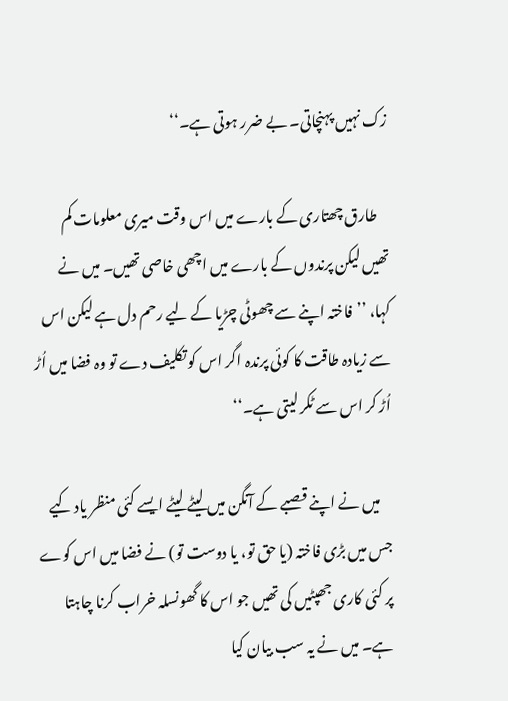زک نہیں پہنچاتی۔ بے ضرر ہوتی ہے۔‘‘

    طارق چھتاری کے بارے میں اس وقت میری معلومات کم تھیں لیکن پرندوں کے بارے میں اچھی خاصی تھیں۔ میں نے کہا، ’’فاختہ اپنے سے چھوٹی چڑیا کے لیے رحم دل ہے لیکن اس سے زیادہ طاقت کا کوئی پرندہ اگر اس کو تکلیف دے تو وہ فضا میں اُڑ اُڑ کر اس سے ٹکر لیتی ہے۔‘‘

    میں نے اپنے قصبے کے آنگن میں لیٹے لیٹے ایسے کئی منظر یاد کیے جس میں بڑی فاختہ (یا حق تو، یا دوست تو) نے فضا میں اس کوے پر کئی کاری جھپٹیں کی تھیں جو اس کا گھونسلہ خراب کرنا چاہتا ہے۔ میں نے یہ سب بیان کیا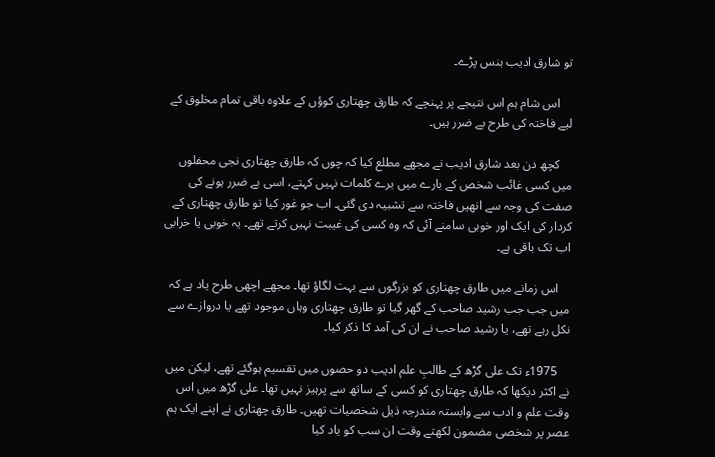تو شارق ادیب ہنس پڑے۔

    اس شام ہم اس نتیجے پر پہنچے کہ طارق چھتاری کوؤں کے علاوہ باقی تمام مخلوق کے لیے فاختہ کی طرح بے ضرر ہیں۔

    کچھ دن بعد شارق ادیب نے مجھے مطلع کیا کہ چوں کہ طارق چھتاری نجی محفلوں میں کسی غائب شخص کے بارے میں برے کلمات نہیں کہتے، اسی بے ضرر ہونے کی صفت کی وجہ سے انھیں فاختہ سے تشبیہ دی گئی۔ اب جو غور کیا تو طارق چھتاری کے کردار کی ایک اور خوبی سامنے آئی کہ وہ کسی کی غیبت نہیں کرتے تھے۔ یہ خوبی یا خرابی اب تک باقی ہے۔

    اس زمانے میں طارق چھتاری کو بزرگوں سے بہت لگاؤ تھا۔ مجھے اچھی طرح یاد ہے کہ میں جب جب رشید صاحب کے گھر گیا تو طارق چھتاری وہاں موجود تھے یا دروازے سے نکل رہے تھے، یا رشید صاحب نے ان کی آمد کا ذکر کیا۔

    1975ء تک علی گڑھ کے طالبِ علم ادیب دو حصوں میں تقسیم ہوگئے تھے، لیکن میں نے اکثر دیکھا کہ طارق چھتاری کو کسی کے ساتھ سے پرہیز نہیں تھا۔ علی گڑھ میں اس وقت علم و ادب سے وابستہ مندرجہ ذیل شخصیات تھیں۔ طارق چھتاری نے اپنے ایک ہم عصر پر شخصی مضمون لکھتے وقت ان سب کو یاد کیا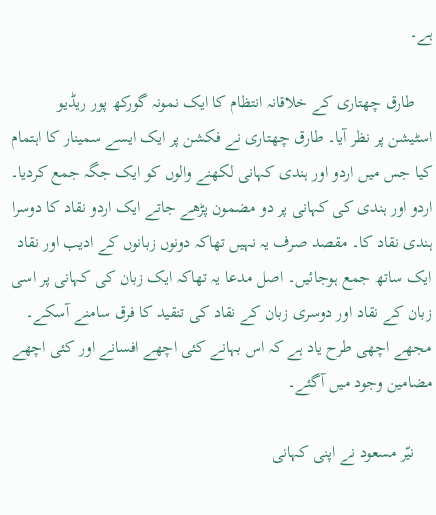ہے۔

    طارق چھتاری کے خلاقانہ انتظام کا ایک نمونہ گورکھ پور ریڈیو اسٹیشن پر نظر آیا۔ طارق چھتاری نے فکشن پر ایک ایسے سمینار کا اہتمام کیا جس میں اردو اور ہندی کہانی لکھنے والوں کو ایک جگہ جمع کردیا۔ اردو اور ہندی کی کہانی پر دو مضمون پڑھے جاتے ایک اردو نقاد کا دوسرا ہندی نقاد کا۔ مقصد صرف یہ نہیں تھاکہ دونوں زبانوں کے ادیب اور نقاد ایک ساتھ جمع ہوجائیں۔ اصل مدعا یہ تھاکہ ایک زبان کی کہانی پر اسی زبان کے نقاد اور دوسری زبان کے نقاد کی تنقید کا فرق سامنے آسکے۔ مجھے اچھی طرح یاد ہے کہ اس بہانے کئی اچھے افسانے اور کئی اچھے مضامین وجود میں آگئے۔

    نیّر مسعود نے اپنی کہانی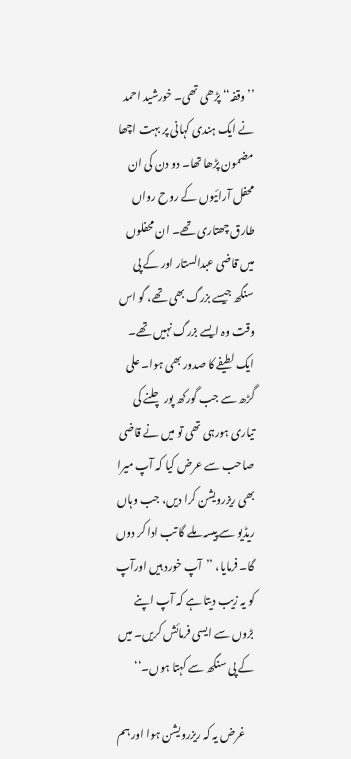’’وقفہ‘‘ پڑھی تھی۔ خورشید احمد نے ایک ہندی کہانی پر بہت اچھا مضمون پڑھا تھا۔ دو دن کی ان محفل آرائیوں کے روح رواں طارق چھتاری تھے۔ ان محفلوں میں قاضی عبدالستار اور کے پی سنگھ جیسے بزرگ بھی تھے، گو اس وقت وہ ایسے بزرگ نہیں تھے۔ ایک لطیفے کا صدور بھی ہوا۔ علی گڑھ سے جب گورکھ پور چلنے کی تیاری ہورہی تھی تو میں نے قاضی صاحب سے عرض کیا کہ آپ میرا بھی ریزرویشن کرا دیں، جب وہاں ریڈیو سے پیسہ ملے گا تب ادا کر دوں گا۔ فرمایا، ’’آپ خورد ہیں اورآپ کو یہ زیب دیتا ہے کہ آپ اپنے بڑوں سے ایسی فرمائش کریں۔ میں کے پی سنگھ سے کہتا ہوں۔‘‘

    غرض یہ کہ ریزرویشن ہوا اور ہم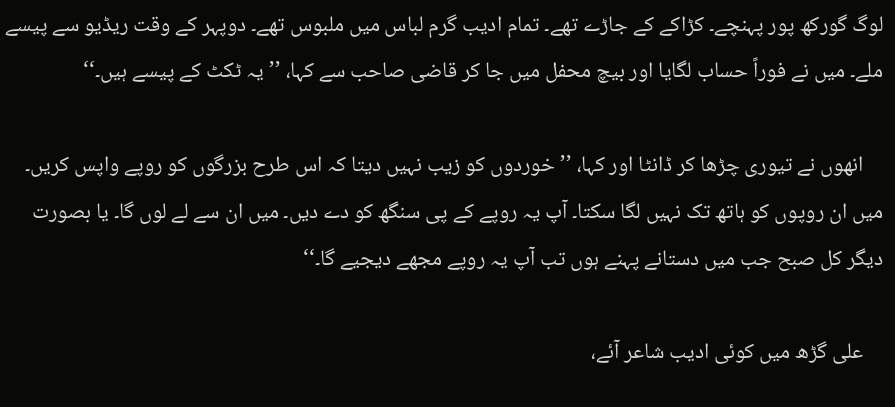لوگ گورکھ پور پہنچے۔ کڑاکے کے جاڑے تھے۔ تمام ادیب گرم لباس میں ملبوس تھے۔ دوپہر کے وقت ریڈیو سے پیسے ملے۔ میں نے فوراً حساب لگایا اور بیچ محفل میں جا کر قاضی صاحب سے کہا، ’’یہ ٹکٹ کے پیسے ہیں۔‘‘

    انھوں نے تیوری چڑھا کر ڈانٹا اور کہا، ’’خوردوں کو زیب نہیں دیتا کہ اس طرح بزرگوں کو روپے واپس کریں۔ میں ان روپوں کو ہاتھ تک نہیں لگا سکتا۔ آپ یہ روپے کے پی سنگھ کو دے دیں۔ میں ان سے لے لوں گا۔ یا بصورت دیگر کل صبح جب میں دستانے پہنے ہوں تب آپ یہ روپے مجھے دیجیے گا۔‘‘

    علی گڑھ میں کوئی ادیب شاعر آئے،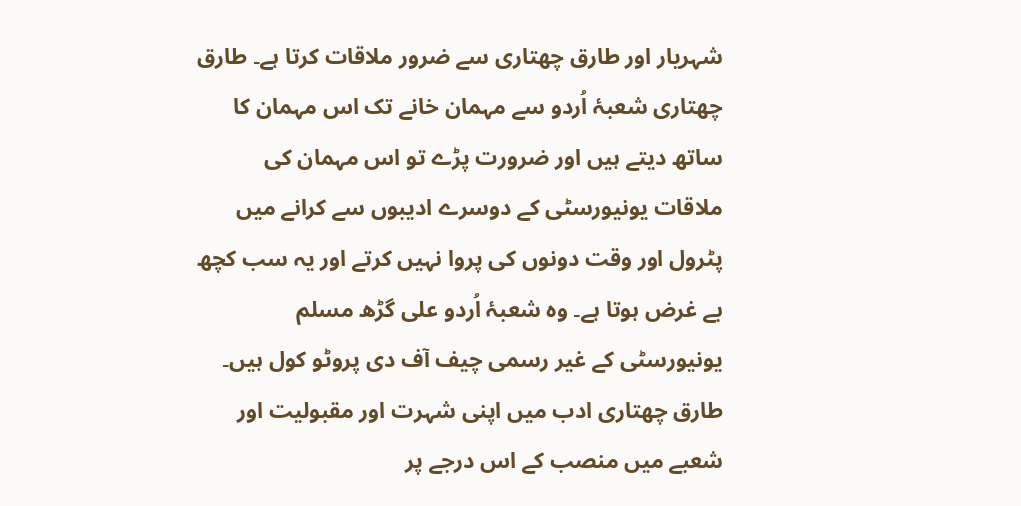شہریار اور طارق چھتاری سے ضرور ملاقات کرتا ہے۔ طارق چھتاری شعبۂ اُردو سے مہمان خانے تک اس مہمان کا ساتھ دیتے ہیں اور ضرورت پڑے تو اس مہمان کی ملاقات یونیورسٹی کے دوسرے ادیبوں سے کرانے میں پٹرول اور وقت دونوں کی پروا نہیں کرتے اور یہ سب کچھ بے غرض ہوتا ہے۔ وہ شعبۂ اُردو علی گڑھ مسلم یونیورسٹی کے غیر رسمی چیف آف دی پروٹو کول ہیں۔ طارق چھتاری ادب میں اپنی شہرت اور مقبولیت اور شعبے میں منصب کے اس درجے پر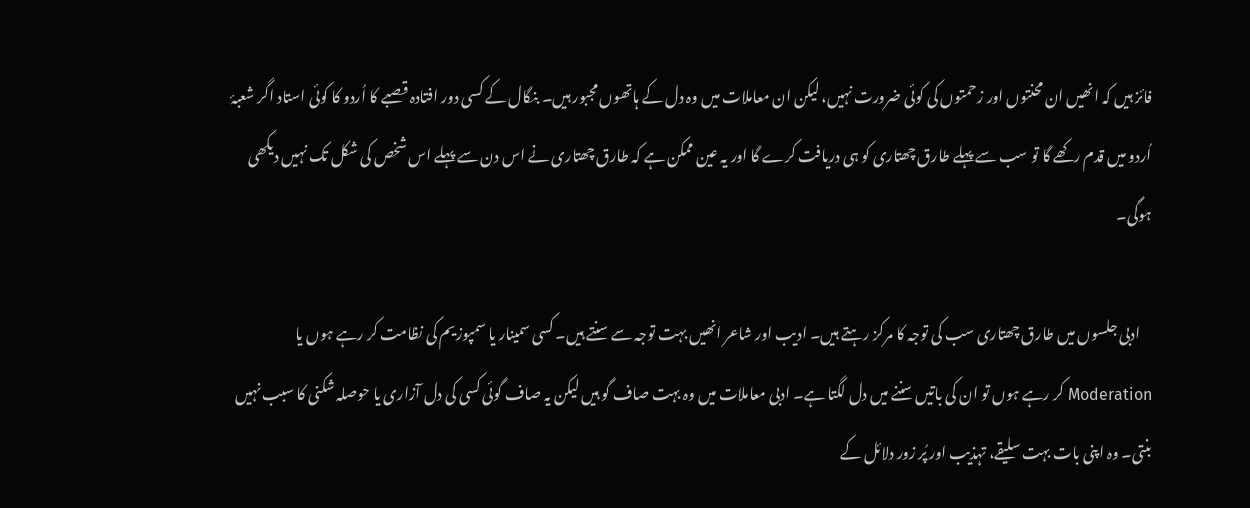فائز ہیں کہ انھیں ان محنتوں اور زحمتوں کی کوئی ضرورت نہیں، لیکن ان معاملات میں وہ دل کے ہاتھوں مجبور ہیں۔ بنگال کے کسی دور افتادہ قصبے کا اُردو کا کوئی استاد اگر شعبۂ اُردو میں قدم رکھے گا تو سب سے پہلے طارق چھتاری کو ہی دریافت کرے گا اور یہ عین ممکن ہے کہ طارق چھتاری نے اس دن سے پہلے اس شخص کی شکل تک نہیں دیکھی ہوگی۔

    ادبی جلسوں میں طارق چھتاری سب کی توجہ کا مرکز رہتے ہیں۔ ادیب اور شاعر انھیں بہت توجہ سے سنتے ہیں۔ کسی سمینار یا سمپوزیم کی نظامت کر رہے ہوں یا Moderation کر رہے ہوں تو ان کی باتیں سننے میں دل لگتا ہے۔ ادبی معاملات میں وہ بہت صاف گو ہیں لیکن یہ صاف گوئی کسی کی دل آزاری یا حوصلہ شکنی کا سبب نہیں بنتی۔ وہ اپنی بات بہت سلیقے، تہذیب اور پُر زور دلائل کے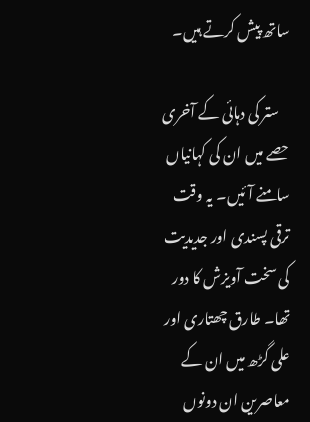ساتھ پیش کرتے ہیں۔

    ستر کی دہائی کے آخری حصے میں ان کی کہانیاں سامنے آئیں۔ یہ وقت ترقی پسندی اور جدیدیت کی سخت آویزش کا دور تھا۔ طارق چھتاری اور علی گڑھ میں ان کے معاصرین ان دونوں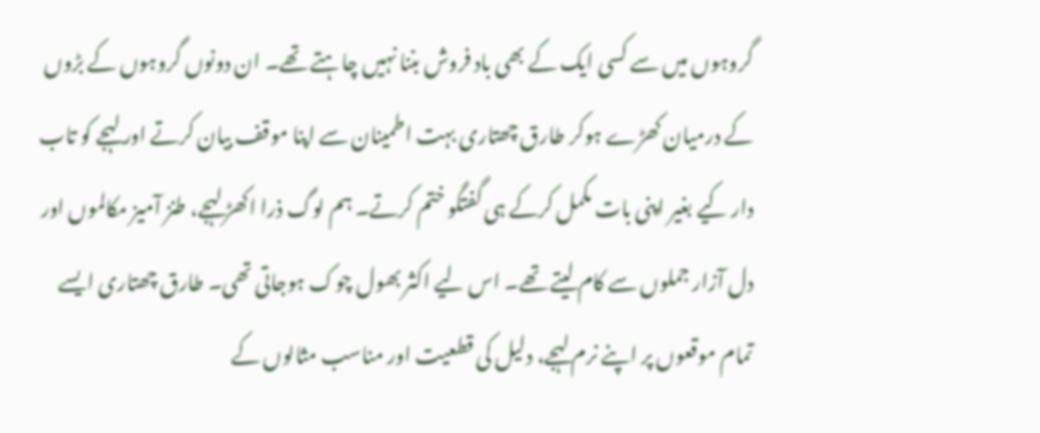گروہوں میں سے کسی ایک کے بھی باد فروش بننا نہیں چاہتے تھے۔ ان دونوں گروہوں کے بڑوں کے درمیان کھڑے ہوکر طارق چھتاری بہت اطمینان سے اپنا موقف بیان کرتے اور لہجے کو تاب دار کیے بغیر اپنی بات مکمل کرکے ہی گفتگو ختم کرتے۔ ہم لوگ ذرا اکھڑ لہجے، طنز آمیز مکالموں اور دل آزار جملوں سے کام لیتے تھے۔ اس لیے اکثر بھول چوک ہوجاتی تھی۔ طارق چھتاری ایسے تمام موقعوں پر اپنے نرم لہجے، دلیل کی قطعیت اور مناسب مثالوں کے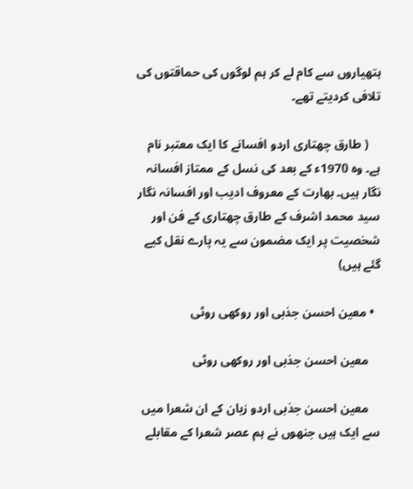ہتھیاروں سے کام لے کر ہم لوگوں کی حماقتوں کی تلافی کردیتے تھے۔

    ( طارق چھتاری اردو افسانے کا ایک معتبر نام ہے۔ وہ 1970ء کے بعد کی نسل کے ممتاز افسانہ نگار ہیں۔ بھارت کے معروف ادیب اور افسانہ نگار سید محمد اشرف کے طارق چھتاری کے فن اور شخصیت پر ایک مضمون سے یہ پارے نقل کیے گئے ہیں)

  • معین احسن جذبی اور روکھی روٹی

    معین احسن جذبی اور روکھی روٹی

    معین احسن جذبی اردو زبان کے ان شعرا میں سے ایک ہیں جنھوں نے ہم عصر شعرا کے مقابلے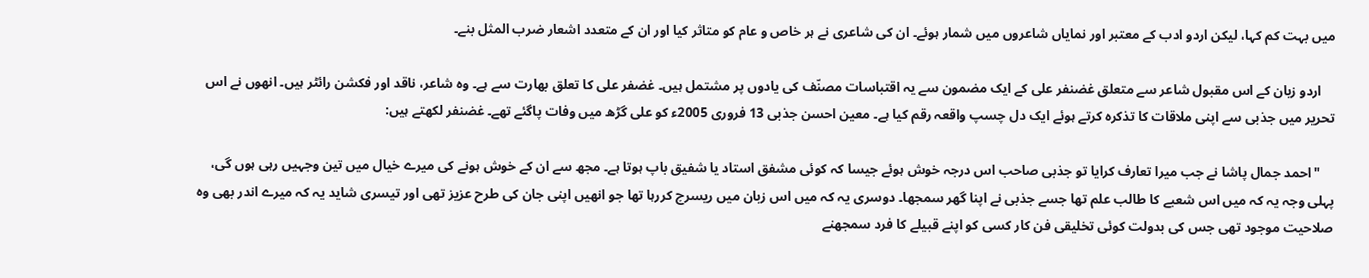میں بہت کم کہا، لیکن اردو ادب کے معتبر اور نمایاں شاعروں میں شمار ہوئے۔ ان کی شاعری نے ہر خاص و عام کو متاثر کیا اور ان کے متعدد اشعار ضرب المثل بنے۔

    اردو زبان کے اس مقبول شاعر سے متعلق غضنفر علی کے ایک مضمون سے یہ اقتباسات مصنّف کی یادوں پر مشتمل ہیں۔ غضفر علی کا تعلق بھارت سے ہے۔ وہ شاعر، ناقد اور فکشن رائٹر ہیں۔ انھوں نے اس تحریر میں جذبی سے اپنی ملاقات کا تذکرہ کرتے ہوئے ایک دل چسپ واقعہ رقم کیا ہے۔ معین احسن جذبی 13 فروری 2005ء کو علی گڑھ میں وفات پاگئے تھے۔ غضنفر لکھتے ہیں:

    "احمد جمال پاشا نے جب میرا تعارف کرایا تو جذبی صاحب اس درجہ خوش ہوئے جیسا کہ کوئی مشفق استاد یا شفیق باپ ہوتا ہے۔ مجھ سے ان کے خوش ہونے کی میرے خیال میں تین وجہیں رہی ہوں گی، پہلی وجہ یہ کہ میں اس شعبے کا طالب علم تھا جسے جذبی نے اپنا گھر سمجھا۔ دوسری یہ کہ میں اس زبان میں ریسرچ کررہا تھا جو انھیں اپنی جان کی طرح عزیز تھی اور تیسری شاید یہ کہ میرے اندر بھی وہ صلاحیت موجود تھی جس کی بدولت کوئی تخلیقی فن کار کسی کو اپنے قبیلے کا فرد سمجھنے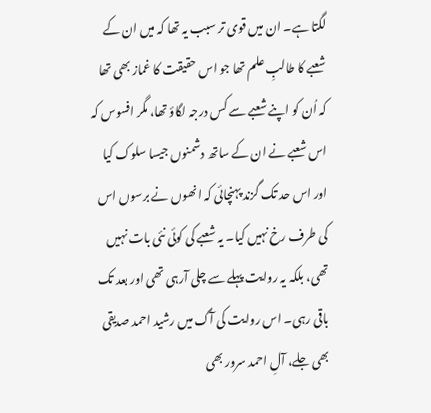لگتا ہے۔ ان میں قوی تر سبب یہ تھا کہ میں ان کے شعبے کا طالبِ علم تھا جو اس حقیقت کا غماز بھی تھا کہ اُن کو اپنے شعبے سے کس درجہ لگاؤ تھا، مگر افسوس کہ اس شعبے نے ان کے ساتھ دشمنوں جیسا سلوک کیا اور اس حد تک گزند پہنچائی کہ انھوں نے برسوں اس کی طرف رخ نہیں کیا۔ یہ شعبے کی کوئی نئی بات نہیں تھی، بلکہ یہ روایت پہلے سے چلی آرہی تھی اور بعد تک باقی رہی۔ اس روایت کی آگ میں رشید احمد صدیقی بھی جلے، آلِ احمد سرور بھی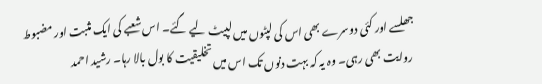جھلسے اور کئی دوسرے بھی اس کی لپٹوں میں لپیٹ لیے گئے۔ اس شعبے کی ایک مثبت اور مضبوط روایت بھی رہی۔ وہ یہ کہ بہت دنوں تک اس میں تخلیقیت کا بول بالا رہا۔ رشید احمد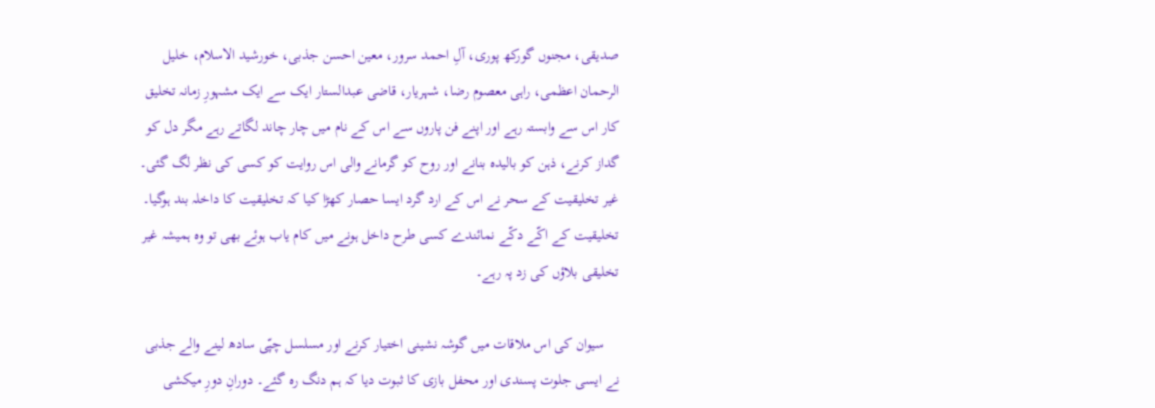صدیقی، مجنوں گورکھ پوری، آلِ احمد سرور، معین احسن جذبی، خورشید الاسلام، خلیل الرحمان اعظمی، راہی معصوم رضا، شہریار، قاضی عبدالستار ایک سے ایک مشہورِ زمانہ تخلیق کار اس سے وابستہ رہے اور اپنے فن پاروں سے اس کے نام میں چار چاند لگاتے رہے مگر دل کو گداز کرنے، ذہن کو بالیدہ بنانے اور روح کو گرمانے والی اس روایت کو کسی کی نظر لگ گئی۔ غیر تخلیقیت کے سحر نے اس کے ارد گرد ایسا حصار کھڑا کیا کہ تخلیقیت کا داخلہ بند ہوگیا۔ تخلیقیت کے اکّے دکّے نمائندے کسی طرح داخل ہونے میں کام یاب ہوئے بھی تو وہ ہمیشہ غیر تخلیقی بلاؤں کی زد پہ رہے۔

    سیوان کی اس ملاقات میں گوشہ نشینی اختیار کرنے اور مسلسل چپّی سادھ لینے والے جذبی نے ایسی جلوت پسندی اور محفل بازی کا ثبوت دیا کہ ہم دنگ رہ گئے۔ دورانِ دورِ میکشی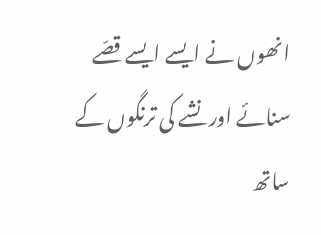انھوں نے ایسے ایسے قصّے سنائے اور نشے کی ترنگوں کے ساتھ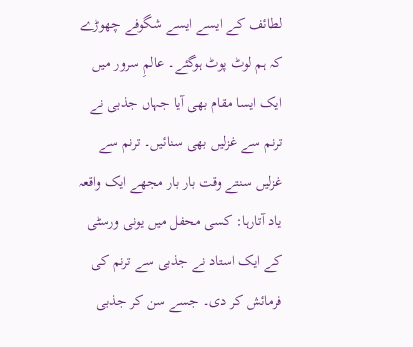لطائف کے ایسے ایسے شگوفے چھوڑے کہ ہم لوٹ پوٹ ہوگئے۔ عالمِ سرور میں ایک ایسا مقام بھی آیا جہاں جذبی نے ترنم سے غزلیں بھی سنائیں۔ ترنم سے غزلیں سنتے وقت بار بار مجھے ایک واقعہ یاد آتارہا: کسی محفل میں یونی ورسٹی کے ایک استاد نے جذبی سے ترنم کی فرمائش کر دی۔ جسے سن کر جذبی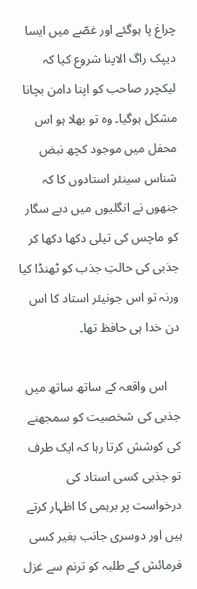چراغ پا ہوگئے اور غصّے میں ایسا دیپک راگ الاپنا شروع کیا کہ لیکچرر صاحب کو اپنا دامن بچانا مشکل ہوگیا۔ وہ تو بھلا ہو اس محفل میں موجود کچھ نبض شناس سینئر استادوں کا کہ جنھوں نے انگلیوں میں دبے سگار کو ماچس کی تیلی دکھا دکھا کر جذبی کی حالتِ جذب کو ٹھنڈا کیا ورنہ تو اس جونیئر استاد کا اس دن خدا ہی حافظ تھا۔

    اس واقعہ کے ساتھ ساتھ میں جذبی کی شخصیت کو سمجھنے کی کوشش کرتا رہا کہ ایک طرف تو جذبی کسی استاد کی درخواست پر برہمی کا اظہار کرتے ہیں اور دوسری جانب بغیر کسی فرمائش کے طلبہ کو ترنم سے غزل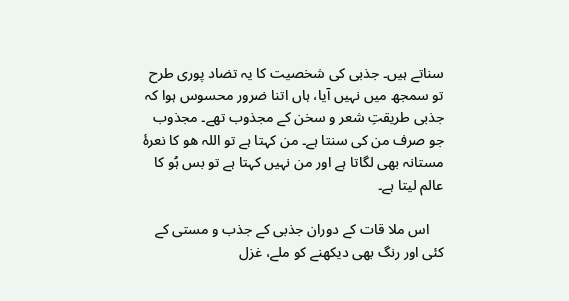سناتے ہیں۔ جذبی کی شخصیت کا یہ تضاد پوری طرح تو سمجھ میں نہیں آیا، ہاں اتنا ضرور محسوس ہوا کہ جذبی طریقتِ شعر و سخن کے مجذوب تھے۔ مجذوب جو صرف من کی سنتا ہے۔ من کہتا ہے تو اللہ ھو کا نعرۂ مستانہ بھی لگاتا ہے اور من نہیں کہتا ہے تو بس ہُو کا عالم لیتا ہے۔

    اس ملا قات کے دوران جذبی کے جذب و مستی کے کئی اور رنگ بھی دیکھنے کو ملے، غزل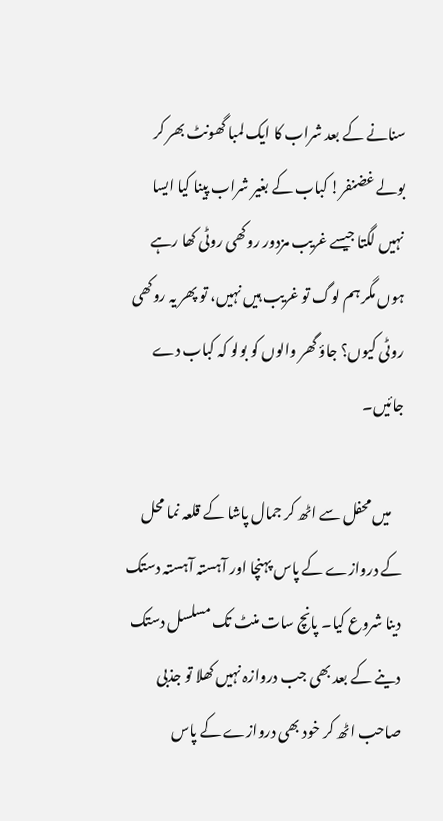سنانے کے بعد شراب کا ایک لمبا گھونٹ بھر کر بولے غضنفر! کباب کے بغیر شراب پینا کیا ایسا نہیں لگتا جیسے غریب مزدور روکھی روٹی کھا رہے ہوں مگر ہم لوگ تو غریب ہیں نہیں، تو پھر یہ روکھی روٹی کیوں؟ جاؤ گھر والوں کو بولو کہ کباب دے جائیں۔

    میں محفل سے اٹھ کر جمال پاشا کے قلعہ نما محل کے دروازے کے پاس پہنچا اور آہستہ آہستہ دستک دینا شروع کیا۔ پانچ سات منٹ تک مسلسل دستک دینے کے بعد بھی جب دروازہ نہیں کھلا تو جذبی صاحب اٹھ کر خود بھی دروازے کے پاس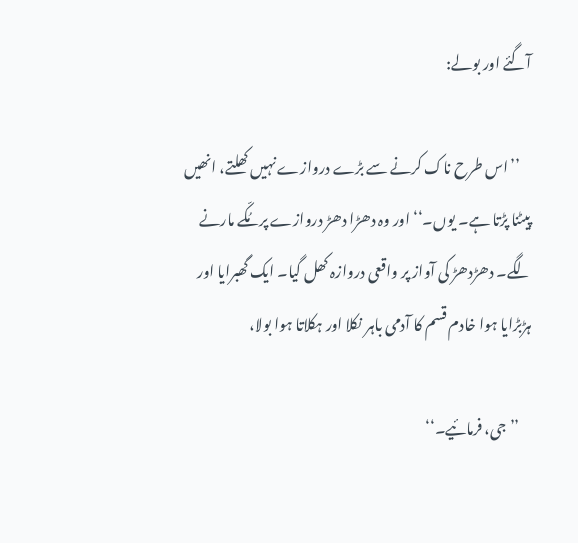آگئے اور بولے:

    ’’اس طرح ناک کرنے سے بڑے دروازے نہیں کھلتے، انھیں پیٹنا پڑتا ہے۔ یوں۔‘‘ اور وہ دھڑا دھڑ دروازے پر مُکّے مارنے لگے۔ دھڑدھڑ کی آواز پر واقعی دروازہ کھل گیا۔ ایک گھبرایا اور ہڑبڑایا ہوا خادم قسم کا آدمی باہر نکلا اور ہکلاتا ہوا بولا،

    ’’جی، فرمائیے۔‘‘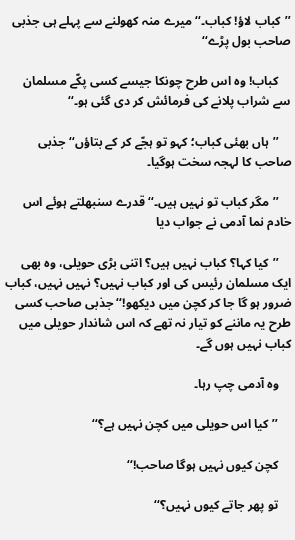’’کباب لاؤ! کباب۔‘‘ میرے منہ کھولنے سے پہلے ہی جذبی صاحب بول پڑے‘‘

    کباب! وہ اس طرح چونکا جیسے کسی پکّے مسلمان سے شراب پلانے کی فرمائش کر دی گئی ہو۔‘‘

    ’’ہاں بھئی کباب؛ کہو تو ہجّے کر کے بتاؤں‘‘ جذبی صاحب کا لہجہ سخت ہوگیا۔

    ’’مگر کباب تو نہیں ہیں۔‘‘ قدرے سنبھلتے ہوئے اس خادم نما آدمی نے جواب دیا

    ’’کیا کہا؟ کباب نہیں ہیں؟ اتنی بڑی حویلی، وہ بھی ایک مسلمان رئیس کی اور کباب نہیں؟ نہیں نہیں، کباب ضرور ہو گا جا کر کچن میں دیکھو!‘‘ جذبی صاحب کسی طرح یہ ماننے کو تیار نہ تھے کہ اس شاندار حویلی میں کباب نہیں ہوں گے۔

    وہ آدمی چپ رہا۔

    ’’کیا اس حویلی میں کچن نہیں ہے؟‘‘

    کچن کیوں نہیں ہوگا صاحب!‘‘

    تو پھر جاتے کیوں نہیں؟‘‘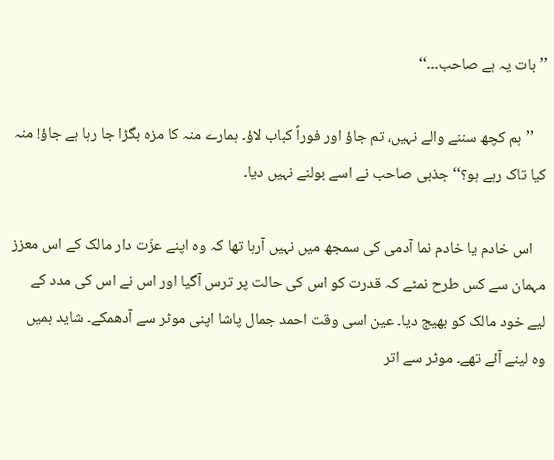’’بات یہ ہے صاحب۔۔۔‘‘

    ’’ہم کچھ سننے والے نہیں، تم جاؤ اور فوراً کباب لاؤ۔ ہمارے منہ کا مزہ بگڑا جا رہا ہے جاؤ! منہ کیا تاک رہے ہو؟‘‘جذبی صاحب نے اسے بولنے نہیں دیا۔

    اس خادم یا خادم نما آدمی کی سمجھ میں نہیں آرہا تھا کہ وہ اپنے عزّت دار مالک کے اس معزز مہمان سے کس طرح نمٹے کہ قدرت کو اس کی حالت پر ترس آگیا اور اس نے اس کی مدد کے لیے خود مالک کو بھیج دیا۔ عین اسی وقت احمد جمال پاشا اپنی موٹر سے آدھمکے۔ شاید ہمیں وہ لینے آئے تھے۔ موٹر سے اتر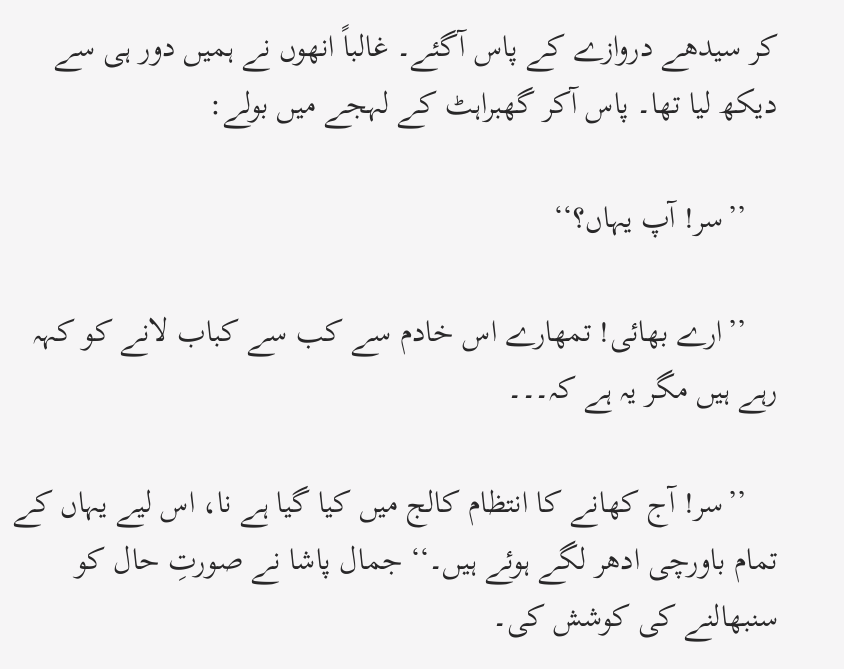کر سیدھے دروازے کے پاس آگئے۔ غالباً انھوں نے ہمیں دور ہی سے دیکھ لیا تھا۔ پاس آکر گھبراہٹ کے لہجے میں بولے:

    ’’سر! آپ یہاں؟‘‘

    ’’ارے بھائی! تمھارے اس خادم سے کب سے کباب لانے کو کہہ رہے ہیں مگر یہ ہے کہ۔۔۔

    ’’سر! آج کھانے کا انتظام کالج میں کیا گیا ہے نا، اس لیے یہاں کے تمام باورچی ادھر لگے ہوئے ہیں۔‘‘ جمال پاشا نے صورتِ حال کو سنبھالنے کی کوشش کی۔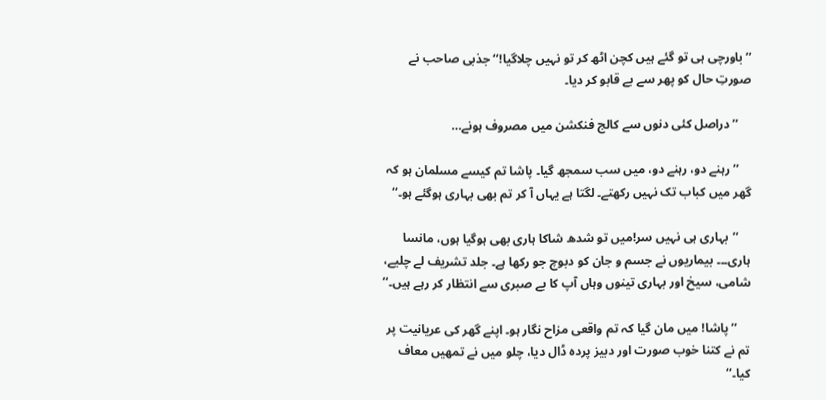’’باورچی ہی تو گئے ہیں کچن اٹھ کر تو نہیں چلاگیا!‘‘ جذبی صاحب نے صورتِ حال کو پھر سے بے قابو کر دیا۔

    ’’دراصل کئی دنوں سے کالج فنکشن میں مصروف ہونے…

    ’’رہنے دو، رہنے دو، میں سب سمجھ گیا۔ پاشا تم کیسے مسلمان ہو کہ گھر میں کباب تک نہیں رکھتے۔ لگتا ہے یہاں آ کر تم بھی بہاری ہوگئے ہو۔‘‘

    ’’بہاری ہی نہیں سر!میں تو شدھ شاکا ہاری بھی ہوگیا ہوں، مانسا ہاری۔۔۔ بیماریوں نے جسم و جان کو دبوچ جو رکھا ہے۔ جلد تشریف لے چلیے، شامی، سیخ اور بہاری تینوں وہاں آپ کا بے صبری سے انتظار کر رہے ہیں۔‘‘

    ’’پاشا! میں مان گیا کہ تم واقعی مزاح نگار ہو۔ اپنے گھر کی عریانیت پر تم نے کتنا خوب صورت اور دبیز پردہ ڈال دیا، چلو میں نے تمھیں معاف کیا۔‘‘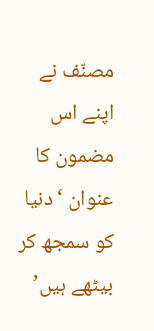مصنّف نے اپنے اس مضمون کا عنوان ‘دنیا کو سمجھ کر بیٹھے ہیں’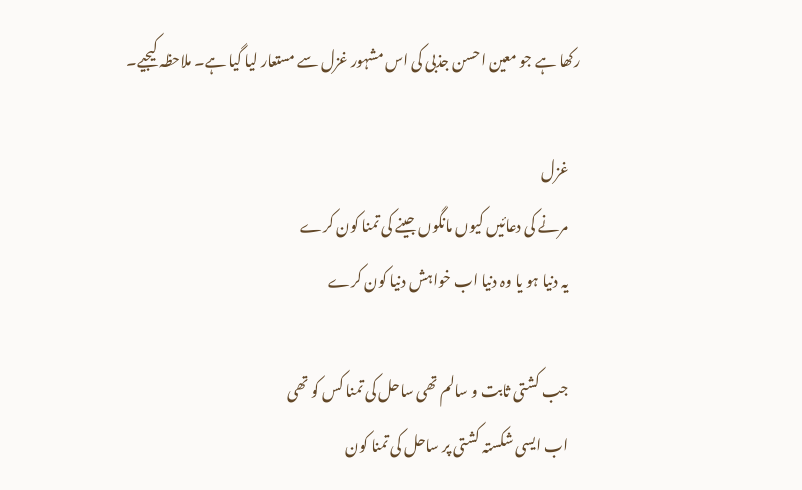رکھا ہے جو معین احسن جذبی کی اس مشہور غزل سے مستعار لیا گیا ہے‌۔ ملاحظہ کیجیے۔

    غزل
    مرنے کی دعائیں کیوں مانگوں جینے کی تمنا کون کرے
    یہ دنیا ہو یا وہ دنیا اب خواہش دنیا کون کرے

    جب کشتی ثابت و سالم تھی ساحل کی تمنا کس کو تھی
    اب ایسی شکستہ کشتی پر ساحل کی تمنا کون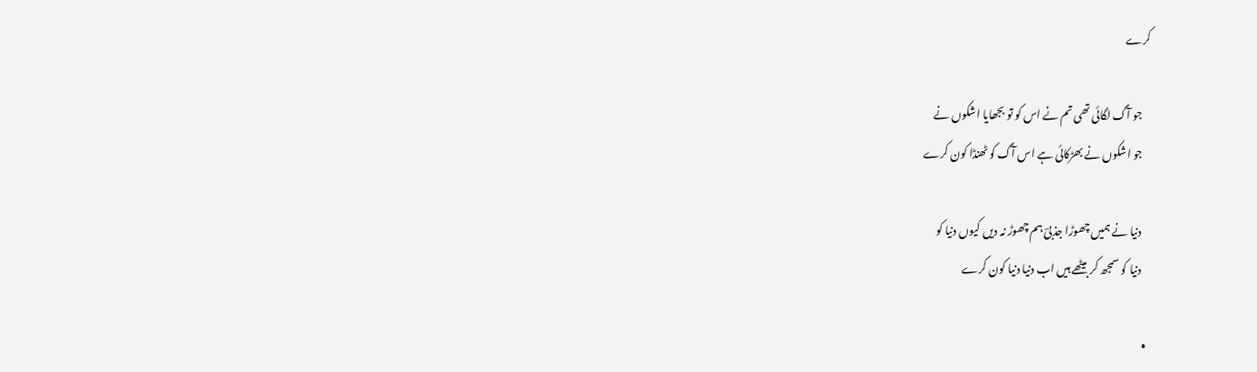کرے

    جو آگ لگائی تھی تم نے اس کو تو بجھایا اشکوں نے
    جو اشکوں نے بھڑکائی ہے اس آگ کو ٹھنڈا کون کرے

    دنیا نے ہمیں چھوڑا جذبیؔ ہم چھوڑ نہ دیں کیوں دنیا کو
    دنیا کو سمجھ کر بیٹھے ہیں اب دنیا دنیا کون کرے

  •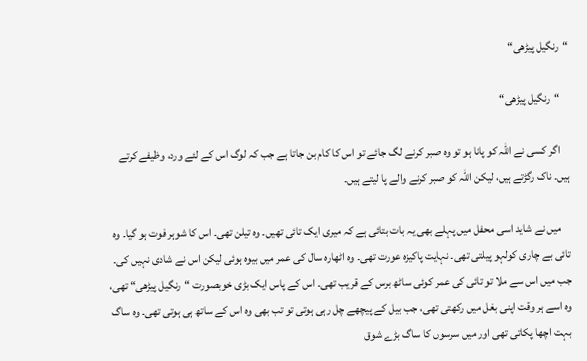“رنگیل پیڑھی“

    “رنگیل پیڑھی“

    اگر کسی نے اللہ کو پانا ہو تو وہ صبر کرنے لگ جائے تو اس کا کام بن جاتا ہے جب کہ لوگ اس کے لئے ورد، وظیفے کرتے ہیں۔ ناک رگڑتے ہیں، لیکن اللہ کو صبر کرنے والے پا لیتے ہیں۔

    میں نے شاید اسی محفل میں پہلے بھی یہ بات بتائی ہے کہ میری ایک تائی تھیں۔ وہ تیلن تھی۔ اس کا شوہر فوت ہو گیا۔ وہ تائی بے چاری کولہو پیلتی تھی۔ نہایت پاکیزہ عورت تھی۔ وہ اٹھارہ سال کی عمر میں بیوہ ہوئی لیکن اس نے شادی نہیں کی۔ جب میں اس سے ملا تو تائی کی عمر کوئی ساٹھ برس کے قریب تھی۔ اس کے پاس ایک بڑی خوبصورت “رنگیل پیڑھی“ تھی، وہ اسے ہر وقت اپنی بغل میں رکھتی تھی، جب بیل کے پیچھے چل رہی ہوتی تو تب بھی وہ اس کے ساتھ ہی ہوتی تھی۔ وہ ساگ بہت اچھا پکاتی تھی اور میں سرسوں کا ساگ بڑے شوق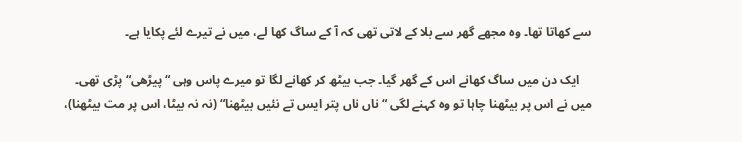سے کھاتا تھا۔ وہ مجھے گھر سے بلا کے لاتی تھی کہ آ کے ساگ کھا لے، میں نے تیرے لئے پکایا ہے۔

    ایک دن میں ساگ کھانے اس کے گھر گیا۔ جب بیٹھ کر کھانے لگا تو میرے پاس وہی “پیڑھی“ پڑی تھی۔ میں نے اس پر بیٹھنا چاہا تو وہ کہنے لگی “ ناں ناں پتر ایس تے نئیں بیٹھنا“ (نہ نہ بیٹا، اس پر مت بیٹھنا)،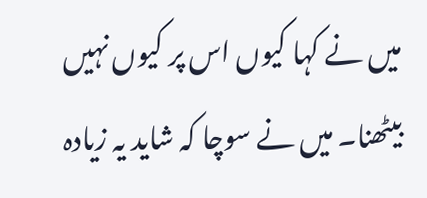میں نے کہا کیوں اس پر کیوں نہیں بیٹھنا۔ میں نے سوچا کہ شاید یہ زیادہ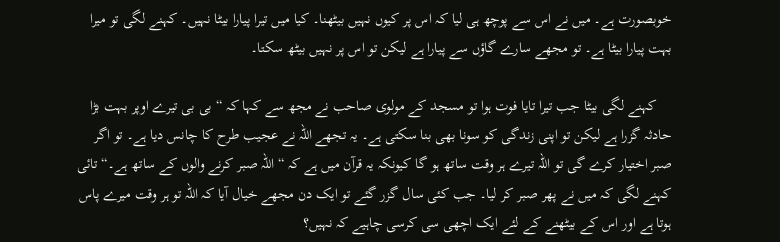خوبصورت ہے۔ میں نے اس سے پوچھ ہی لیا کہ اس پر کیوں نہیں بیٹھنا۔ کیا میں تیرا پیارا بیٹا نہیں۔ کہنے لگی تو میرا بہت پیارا بیٹا ہے۔ تو مجھے سارے گاؤں سے پیارا ہے لیکن تو اس پر نہیں بیٹھ سکتا۔

    کہنے لگی بیٹا جب تیرا تایا فوت ہوا تو مسجد کے مولوی صاحب نے مجھ سے کہا کہ “بی بی تیرے اوپر بہت بڑا حادثہ گزرا ہے لیکن تو اپنی زندگی کو سونا بھی بنا سکتی ہے۔ یہ تجھے اللہ نے عجیب طرح کا چانس دیا ہے۔ تو اگر صبر اختیار کرے گی تو اللہ تیرے ہر وقت ساتھ ہو گا کیونکہ یہ قرآن میں ہے کہ “اللہ صبر کرنے والوں کے ساتھ ہے۔“ تائی کہنے لگی کہ میں نے پھر صبر کر لیا۔ جب کئی سال گزر گئے تو ایک دن مجھے خیال آیا کہ اللہ تو ہر وقت میرے پاس ہوتا ہے اور اس کے بیٹھنے کے لئے ایک اچھی سی کرسی چاہیے کہ نہیں؟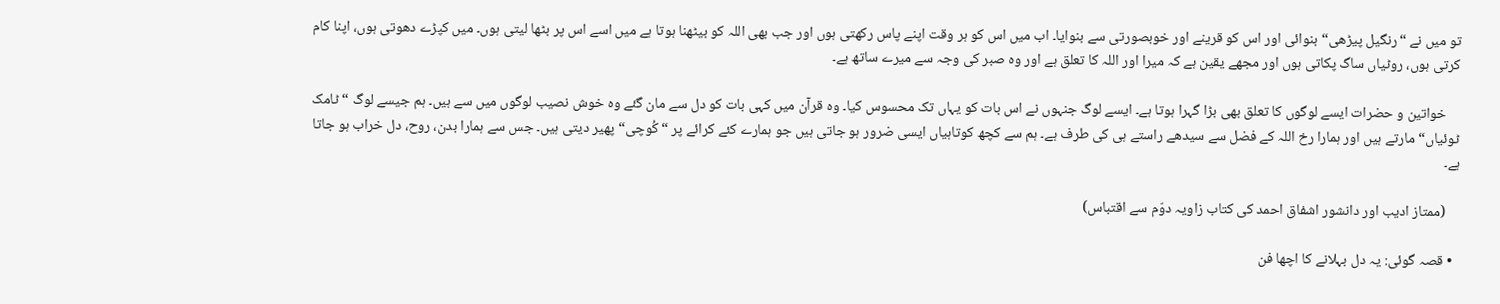تو میں نے “رنگیل پیڑھی“ بنوائی اور اس کو قرینے اور خوبصورتی سے بنوایا۔ اب میں اس کو ہر وقت اپنے پاس رکھتی ہوں اور جب بھی اللہ کو بیٹھنا ہوتا ہے میں اسے اس پر بٹھا لیتی ہوں۔ میں کپڑے دھوتی ہوں، اپنا کام کرتی ہوں، روٹیاں ساگ پکاتی ہوں اور مجھے یقین ہے کہ میرا اور اللہ کا تعلق ہے اور وہ صبر کی وجہ سے میرے ساتھ ہے۔

    خواتین و حضرات ایسے لوگوں کا تعلق بھی بڑا گہرا ہوتا ہے۔ ایسے لوگ جنہوں نے اس بات کو یہاں تک محسوس کیا۔ وہ قرآن میں کہی بات کو دل سے مان گئے وہ خوش نصیب لوگوں میں سے ہیں۔ ہم جیسے لوگ “ٹامک ٹوئیاں“ مارتے ہیں اور ہمارا رخ اللہ کے فضل سے سیدھے راستے ہی کی طرف ہے۔ ہم سے کچھ کوتاہیاں ایسی ضرور ہو جاتی ہیں جو ہمارے کئے کرائے پر “ کُوچی“ پھیر دیتی ہیں۔ جس سے ہمارا بدن، روح، دل خراب ہو جاتا ہے۔

    (ممتاز ادیب اور دانشور اشفاق احمد کی کتاب زاویہ دوّم سے اقتباس)

  • قصہ گوئی: یہ دل بہلانے کا اچھا فن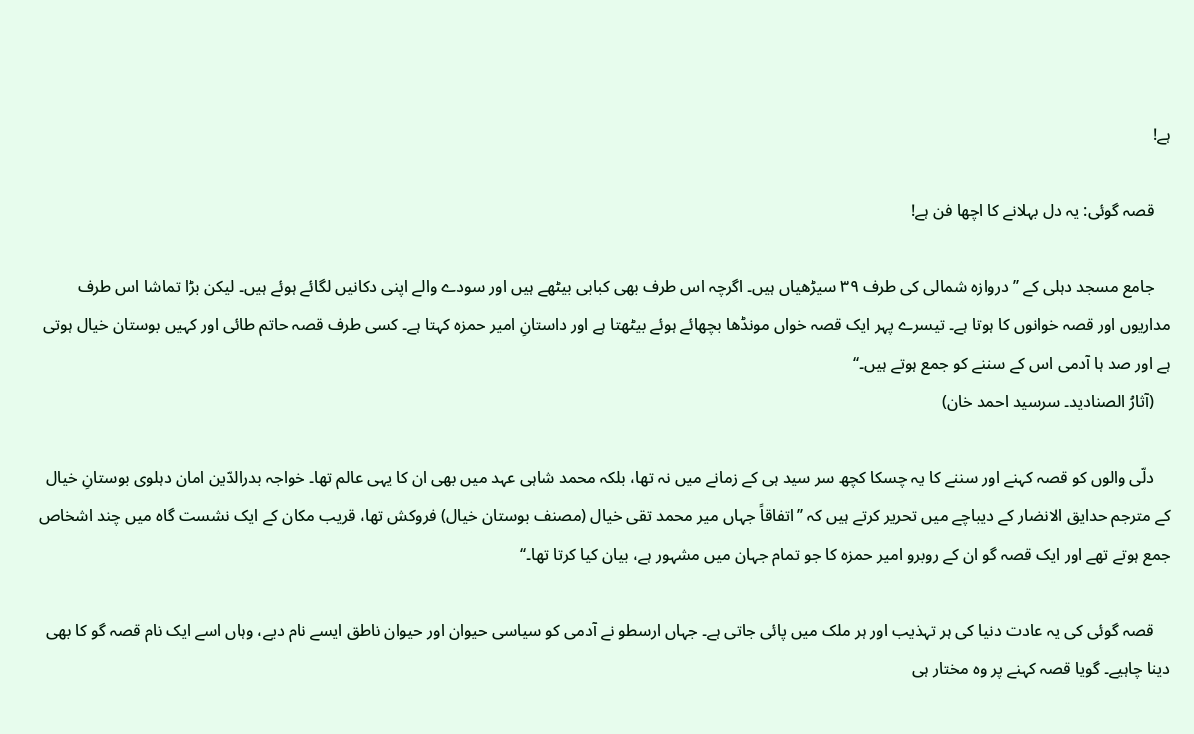ہے!

    قصہ گوئی: یہ دل بہلانے کا اچھا فن ہے!

    جامع مسجد دہلی کے ’’دروازہ شمالی کی طرف ۳۹ سیڑھیاں ہیں۔ اگرچہ اس طرف بھی کبابی بیٹھے ہیں اور سودے والے اپنی دکانیں لگائے ہوئے ہیں۔ لیکن بڑا تماشا اس طرف مداریوں اور قصہ خوانوں کا ہوتا ہے۔ تیسرے پہر ایک قصہ خواں مونڈھا بچھائے ہوئے بیٹھتا ہے اور داستانِ امیر حمزہ کہتا ہے۔ کسی طرف قصہ حاتم طائی اور کہیں بوستان خیال ہوتی ہے اور صد ہا آدمی اس کے سننے کو جمع ہوتے ہیں۔‘‘
    (آثارُ الصنادید۔ سرسید احمد خان)

    دلّی والوں کو قصہ کہنے اور سننے کا یہ چسکا کچھ سر سید ہی کے زمانے میں نہ تھا، بلکہ محمد شاہی عہد میں بھی ان کا یہی عالم تھا۔ خواجہ بدرالدّین امان دہلوی بوستانِ خیال کے مترجم حدایق الانضار کے دیباچے میں تحریر کرتے ہیں کہ ’’اتفاقاً جہاں میر محمد تقی خیال (مصنف بوستان خیال) فروکش تھا، قریب مکان کے ایک نشست گاہ میں چند اشخاص جمع ہوتے تھے اور ایک قصہ گو ان کے روبرو امیر حمزہ کا جو تمام جہان میں مشہور ہے، بیان کیا کرتا تھا۔‘‘

    قصہ گوئی کی یہ عادت دنیا کی ہر تہذیب اور ہر ملک میں پائی جاتی ہے۔ جہاں ارسطو نے آدمی کو سیاسی حیوان اور حیوان ناطق ایسے نام دیے، وہاں اسے ایک نام قصہ گو کا بھی دینا چاہیے۔ گویا قصہ کہنے پر وہ مختار ہی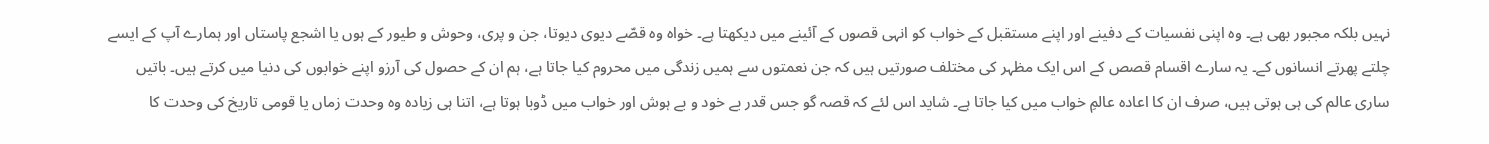نہیں بلکہ مجبور بھی ہے۔ وہ اپنی نفسیات کے دفینے اور اپنے مستقبل کے خواب کو انہی قصوں کے آئینے میں دیکھتا ہے۔ خواہ وہ قصّے دیوی دیوتا، جن و پری، وحوش و طیور کے ہوں یا اشجع پاستاں اور ہمارے آپ کے ایسے چلتے پھرتے انسانوں کے۔ یہ سارے اقسام قصص کے اس ایک مظہر کی مختلف صورتیں ہیں کہ جن نعمتوں سے ہمیں زندگی میں محروم کیا جاتا ہے، ہم ان کے حصول کی آرزو اپنے خوابوں کی دنیا میں کرتے ہیں۔ باتیں ساری عالم کی ہی ہوتی ہیں، صرف ان کا اعادہ عالمِ خواب میں کیا جاتا ہے۔ شاید اس لئے کہ قصہ گو جس قدر بے خود و بے ہوش اور خواب میں ڈوبا ہوتا ہے، اتنا ہی زیادہ وہ وحدت زماں یا قومی تاریخ کی وحدت کا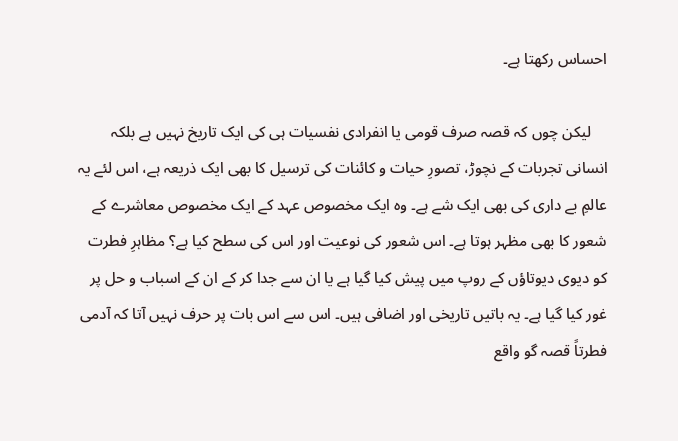احساس رکھتا ہے۔

    لیکن چوں کہ قصہ صرف قومی یا انفرادی نفسیات ہی کی ایک تاریخ نہیں ہے بلکہ انسانی تجربات کے نچوڑ، تصورِ حیات و کائنات کی ترسیل کا بھی ایک ذریعہ ہے، اس لئے یہ عالمِ بے داری کی بھی ایک شے ہے۔ وہ ایک مخصوص عہد کے ایک مخصوص معاشرے کے شعور کا بھی مظہر ہوتا ہے۔ اس شعور کی نوعیت اور اس کی سطح کیا ہے؟ مظاہرِ فطرت کو دیوی دیوتاؤں کے روپ میں پیش کیا گیا ہے یا ان سے جدا کر کے ان کے اسباب و حل پر غور کیا گیا ہے۔ یہ باتیں تاریخی اور اضافی ہیں۔ اس سے اس بات پر حرف نہیں آتا کہ آدمی فطرتاً قصہ گو واقع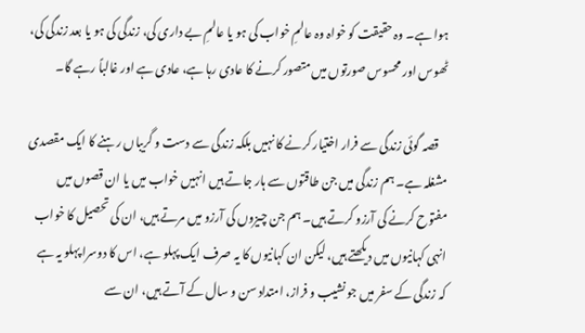ہوا ہے۔ وہ حقیقت کو خواہ وہ عالمِ خواب کی ہو یا عالمِ بے داری کی، زندگی کی ہو یا بعد زندگی کی، ٹھوس اور محسوس صورتوں میں متصور کرنے کا عادی رہا ہے، عادی ہے اور غالباً رہے گا۔

    قصہ گوئی زندگی سے فرار اختیار کرنے کا نہیں بلکہ زندگی سے دست و گریباں رہنے کا ایک مقصدی مشغلہ ہے۔ ہم زندگی میں جن طاقتوں سے ہار جاتے ہیں انہیں خواب میں یا ان قصوں میں مفتوح کرنے کی آرزو کرتے ہیں۔ ہم جن چیزوں کی آرزو میں مرتے ہیں، ان کی تحصیل کا خواب انہی کہانیوں میں دیکھتے ہیں، لیکن ان کہانیوں کا یہ صرف ایک پہلو ہے، اس کا دوسرا پہلو یہ ہے کہ زندگی کے سفر میں جو نشیب و فراز، امتداد سن و سال کے آتے ہیں، ان سے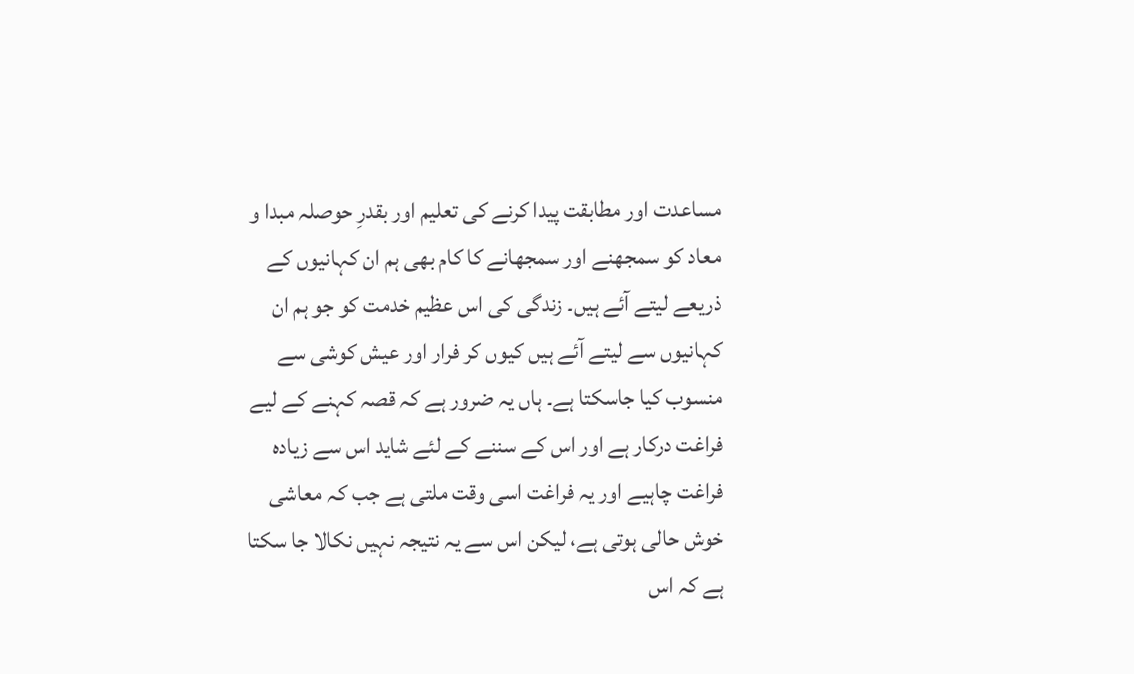مساعدت اور مطابقت پیدا کرنے کی تعلیم اور بقدرِ حوصلہ مبدا و معاد کو سمجھنے اور سمجھانے کا کام بھی ہم ان کہانیوں کے ذریعے لیتے آئے ہیں۔ زندگی کی اس عظیم خدمت کو جو ہم ان کہانیوں سے لیتے آئے ہیں کیوں کر فرار اور عیش کوشی سے منسوب کیا جاسکتا ہے۔ ہاں یہ ضرور ہے کہ قصہ کہنے کے لیے فراغت درکار ہے اور اس کے سننے کے لئے شاید اس سے زیادہ فراغت چاہیے اور یہ فراغت اسی وقت ملتی ہے جب کہ معاشی خوش حالی ہوتی ہے، لیکن اس سے یہ نتیجہ نہیں نکالا جا سکتا ہے کہ اس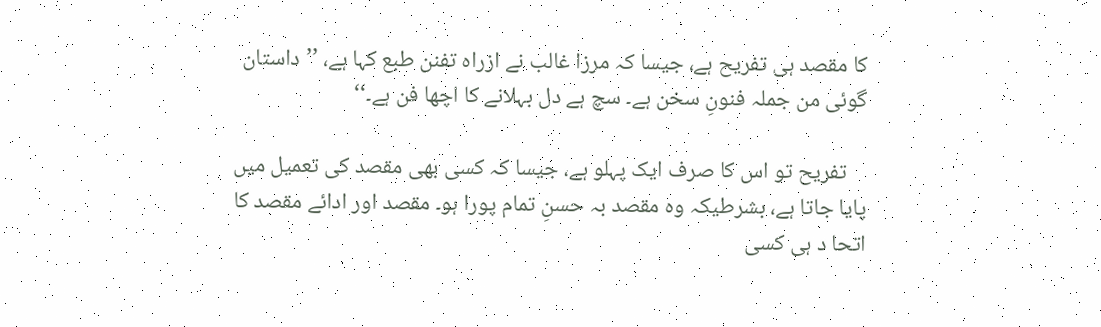کا مقصد ہی تفریح ہے، جیسا کہ مرزا غالب نے ازراہ تفنن طبع کہا ہے، ’’داستان گوئی من جملہ فنونِ سخن ہے۔ سچ ہے دل بہلانے کا اچھا فن ہے۔‘‘

    تفریح تو اس کا صرف ایک پہلو ہے، جیسا کہ کسی بھی مقصد کی تعمیل میں پایا جاتا ہے، بشرطیکہ وہ مقصد بہ حسنِ تمام پورا ہو۔ مقصد اور ادائے مقصد کا اتحا د ہی کسی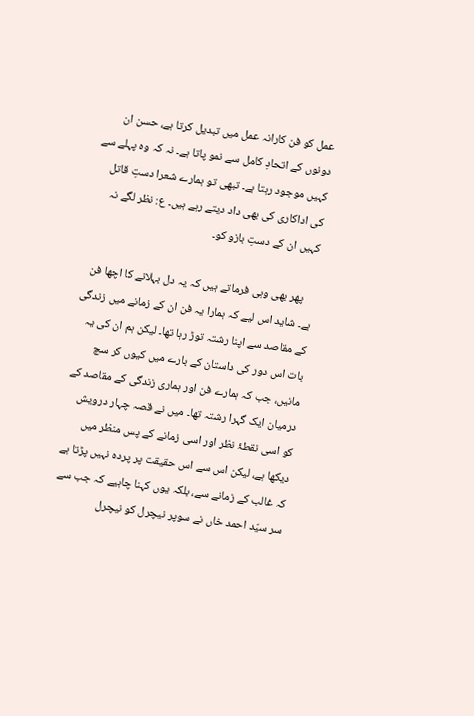عمل کو فن کارانہ عمل میں تبدیل کرتا ہے، حسن ان دونوں کے اتحادِ کامل سے نمو پاتا ہے۔ نہ کہ وہ پہلے سے کہیں موجود رہتا ہے۔ تبھی تو ہمارے شعرا دستِ قاتل کی اداکاری کی بھی داد دیتے رہے ہیں۔ ع: نظر لگے نہ کہیں ان کے دستِ بازو کو۔

    پھر بھی وہی فرماتے ہیں کہ یہ دل بہلانے کا اچھا فن ہے۔ شاید اس لیے کہ ہمارا یہ فن ان کے زمانے میں زندگی کے مقاصد سے اپنا رشتہ توڑ رہا تھا۔ لیکن ہم ان کی یہ بات اس دور کی داستان کے بارے میں کیوں کر سچ مانیں، جب کہ ہمارے فن اور ہماری زندگی کے مقاصد کے درمیان ایک گہرا رشتہ تھا۔ میں نے قصہ چہار درویش کو اسی نقطۂ نظر اور اسی زمانے کے پس منظر میں دیکھا ہے، لیکن اس سے اس حقیقت پر پردہ نہیں پڑتا ہے کہ غالب کے زمانے سے، بلکہ یوں کہنا چاہیے کہ جب سے سر سیّد احمد خاں نے سوپر نیچرل کو نیچرل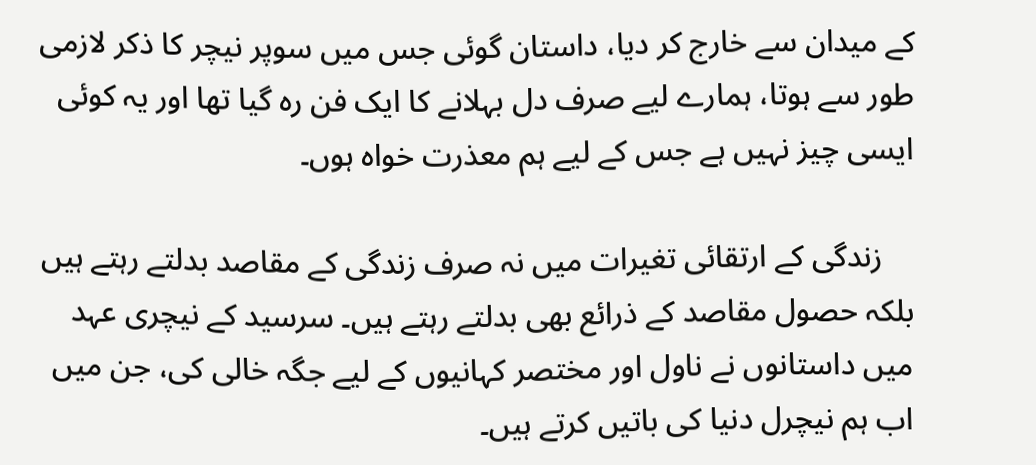کے میدان سے خارج کر دیا، داستان گوئی جس میں سوپر نیچر کا ذکر لازمی طور سے ہوتا، ہمارے لیے صرف دل بہلانے کا ایک فن رہ گیا تھا اور یہ کوئی ایسی چیز نہیں ہے جس کے لیے ہم معذرت خواہ ہوں۔

    زندگی کے ارتقائی تغیرات میں نہ صرف زندگی کے مقاصد بدلتے رہتے ہیں بلکہ حصول مقاصد کے ذرائع بھی بدلتے رہتے ہیں۔ سرسید کے نیچری عہد میں داستانوں نے ناول اور مختصر کہانیوں کے لیے جگہ خالی کی، جن میں اب ہم نیچرل دنیا کی باتیں کرتے ہیں۔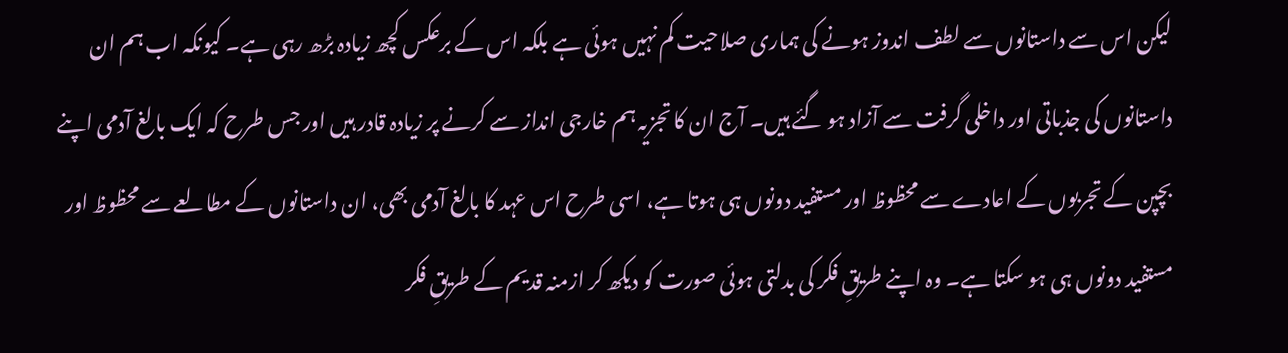لیکن اس سے داستانوں سے لطف اندوز ہونے کی ہماری صلاحیت کم نہیں ہوئی ہے بلکہ اس کے برعکس کچھ زیادہ بڑھ رہی ہے۔ کیونکہ اب ہم ان داستانوں کی جذباتی اور داخلی گرفت سے آزاد ہو گئے ہیں۔ آج ان کا تجزیہ ہم خارجی انداز سے کرنے پر زیادہ قادر ہیں اور جس طرح کہ ایک بالغ آدمی اپنے بچپن کے تجربوں کے اعادے سے محظوظ اور مستفید دونوں ہی ہوتا ہے، اسی طرح اس عہد کا بالغ آدمی بھی، ان داستانوں کے مطالعے سے محظوظ اور مستفید دونوں ہی ہو سکتا ہے۔ وہ اپنے طریقِ فکر کی بدلتی ہوئی صورت کو دیکھ کر ازمنہ قدیم کے طریقِ فکر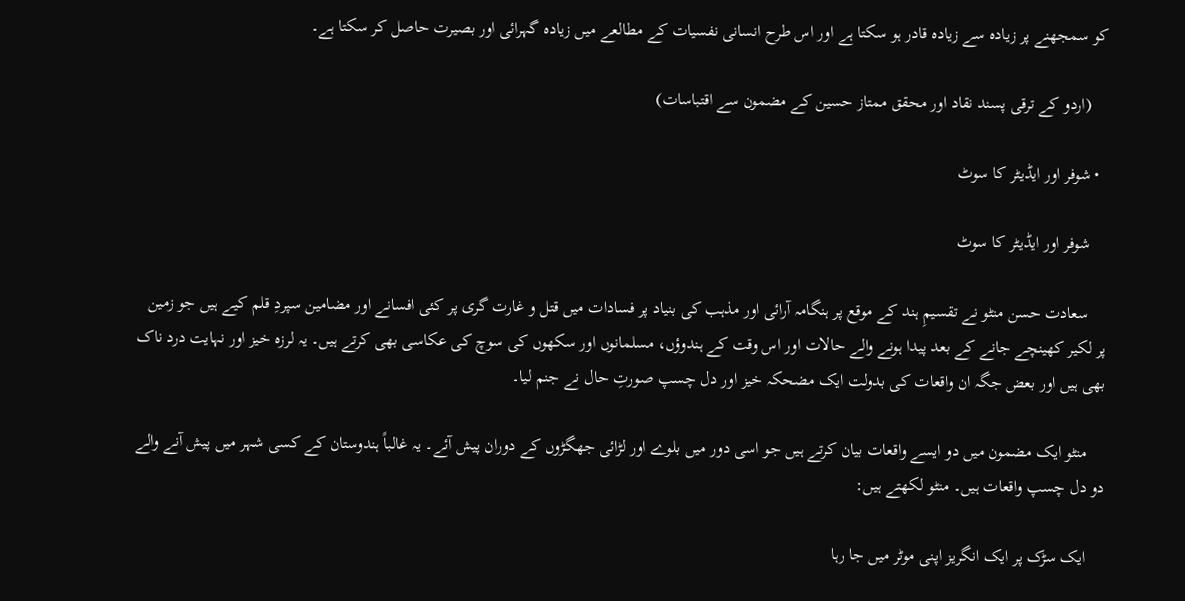کو سمجھنے پر زیادہ سے زیادہ قادر ہو سکتا ہے اور اس طرح انسانی نفسیات کے مطالعے میں زیادہ گہرائی اور بصیرت حاصل کر سکتا ہے۔

    (اردو کے ترقی پسند نقاد اور محقق ممتاز حسین کے مضمون سے اقتباسات)

  • شوفر اور ایڈیٹر کا سوٹ

    شوفر اور ایڈیٹر کا سوٹ

    سعادت حسن منٹو نے تقسیمِ ہند کے موقع پر ہنگامہ آرائی اور مذہب کی بنیاد پر فسادات میں قتل و غارت گری پر کئی افسانے اور مضامین سپردِ‌ قلم کیے ہیں جو زمین پر لکیر کھینچے جانے کے بعد پیدا ہونے والے حالات اور اس وقت کے ہندوؤں، مسلمانوں اور سکھوں کی سوچ کی عکاسی بھی کرتے ہیں۔ یہ لرزہ خیز اور نہایت درد ناک بھی ہیں اور بعض جگہ ان واقعات کی بدولت ایک مضحکہ خیز اور دل چسپ صورتِ حال نے جنم لیا۔

    منٹو ایک مضمون میں دو ایسے واقعات بیان کرتے ہیں جو اسی دور میں بلوے اور لڑائی جھگڑوں‌ کے دوران پیش آئے۔ یہ غالباً ہندوستان کے کسی شہر میں پیش آنے والے دو دل چسپ واقعات ہیں۔ منٹو لکھتے ہیں:

    ایک سڑک پر ایک انگریز اپنی موٹر میں جا رہا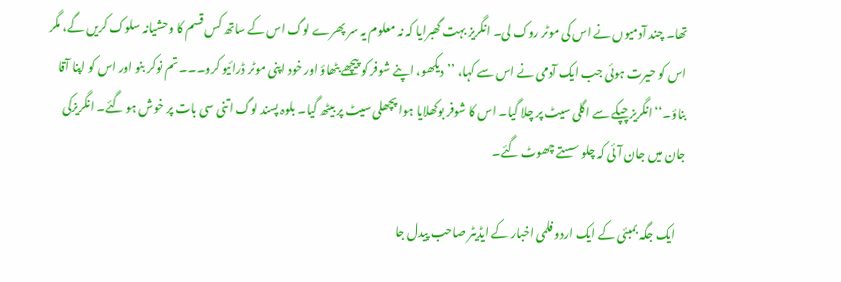تھا۔ چند آدمیوں نے اس کی موٹر روک لی۔ انگریز بہت گھبرایا کہ نہ معلوم یہ سر پھرے لوگ اس کے ساتھ کس قسم کا وحشیانہ سلوک کریں گے، مگر اس کو حیرت ہوئی جب ایک آدمی نے اس سے کہا، ’’دیکھو، اپنے شوفر کو پیچھے بٹھاؤ اور خود اپنی موٹر ڈرائیو کرو۔۔۔ تم نوکر بنو اور اس کو اپنا آقا بناؤ۔‘‘ انگریز چپکے سے اگلی سیٹ پر چلا گیا۔ اس کا شوفر بوکھلایا ہوا پچھلی سیٹ پر بیٹھ گیا۔ بلوہ پسند لوگ اتنی سی بات پر خوش ہو گئے۔ انگریزکی جان میں جان آئی کہ چلو سستے چھوٹ گئے۔

    ایک جگہ بمبئی کے ایک اردو فلمی اخبار کے ایڈیٹر صاحب پیدل جا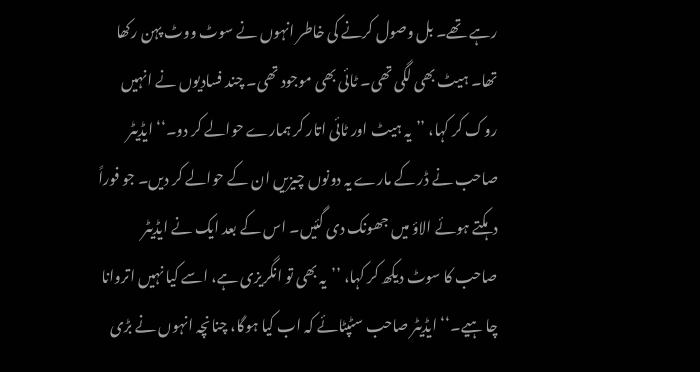رہے تھے۔ بل وصول کرنے کی خاطر انہوں نے سوٹ ووٹ پہن رکھا تھا۔ ہیٹ بھی لگی تھی۔ ٹائی بھی موجود تھی۔ چند فسادیوں نے انہیں روک کر کہا، ’’یہ ہیٹ اور ٹائی اتار کر ہمارے حوالے کر دو۔‘‘ ایڈیٹر صاحب نے ڈر کے مارے یہ دونوں چیزیں ان کے حوالے کر دیں۔ جو فوراً دہکتے ہوئے الاؤ میں جھونک دی گئیں۔ اس کے بعد ایک نے ایڈیٹر صاحب کا سوٹ دیکھ کر کہا، ’’یہ بھی تو انگریزی ہے، اسے کیا نہیں اتروانا چا ہیے۔‘‘ ایڈیٹر صاحب سٹپٹائے کہ اب کیا ہوگا، چنانچہ انہوں نے بڑی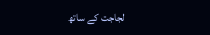لجاجت کے ساتھ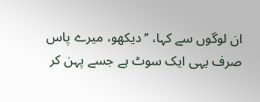ان لوگوں سے کہا، ’’دیکھو، میرے پاس صرف یہی ایک سوٹ ہے جسے پہن کر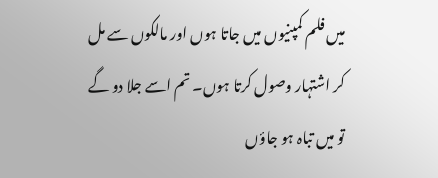میں فلم کمپنیوں میں جاتا ہوں اور مالکوں سے مل کر اشتہار وصول کرتا ہوں۔ تم اسے جلا دو گے تو میں تباہ ہو جاؤں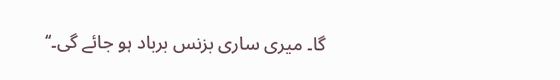گا۔ میری ساری بزنس برباد ہو جائے گی۔‘‘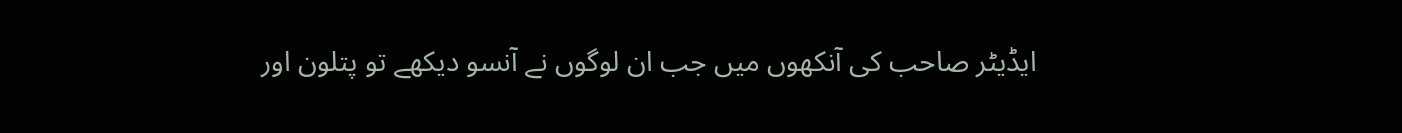ایڈیٹر صاحب کی آنکھوں میں جب ان لوگوں نے آنسو دیکھے تو پتلون اور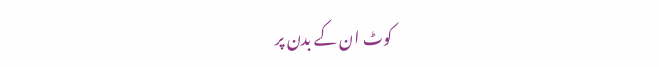کوٹ ان کے بدن پر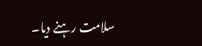سلامت رہنے دیا۔